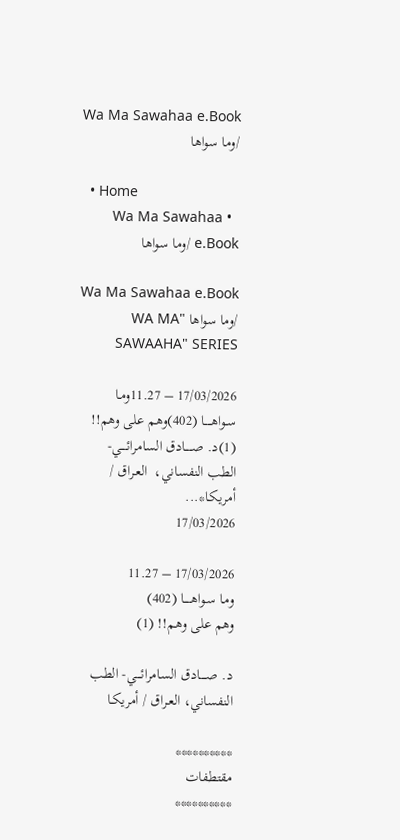Wa Ma Sawahaa e.Book /وما سواها

  • Home
  • Wa Ma Sawahaa e.Book /وما سواها

Wa Ma Sawahaa e.Book /وما سواها "WA MA SAWAAHA" SERIES

17/03/2026 – 11.27ومـا سـواهـــــا (402)وهم على وهم!! (1)د. صـــــادق السامرائــــي-  الطب النفساني،  العـراق / أمريكـا*...
17/03/2026

17/03/2026 – 11.27
ومـا سـواهـــــا (402)
وهم على وهم!! (1)

د. صـــــادق السامرائــــي- الطب النفساني، العـراق / أمريكـا

**********
مقتطفات
**********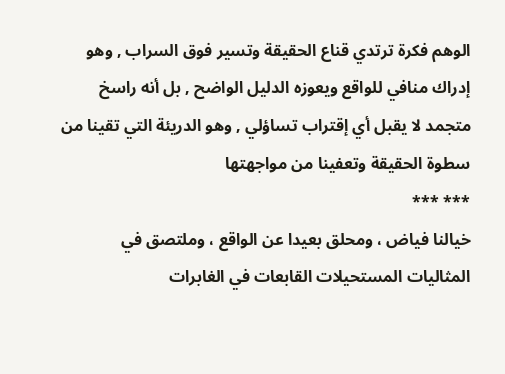الوهم فكرة ترتدي قناع الحقيقة وتسير فوق السراب , وهو إدراك منافي للواقع ويعوزه الدليل الواضح , بل أنه راسخ متجمد لا يقبل أي إقتراب تساؤلي , وهو الدريئة التي تقينا من سطوة الحقيقة وتعفينا من مواجهتها
*** ***
خيالنا فياض ، ومحلق بعيدا عن الواقع ، وملتصق في المثاليات المستحيلات القابعات في الغابرات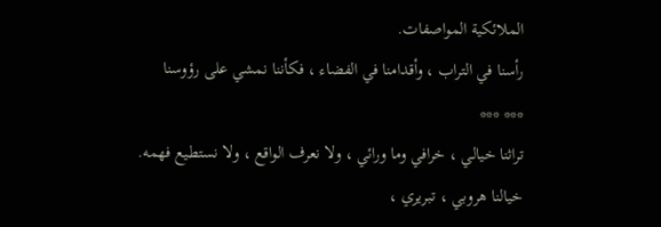الملائكية المواصفات.
رأسنا في التراب ، وأقدامنا في الفضاء ، فكأننا نمشي على رؤوسنا
*** ***
تراثنا خيالي ، خرافي وما ورائي ، ولا نعرف الواقع ، ولا نستطيع فهمه.
خيالنا هروبي ، تبريري ،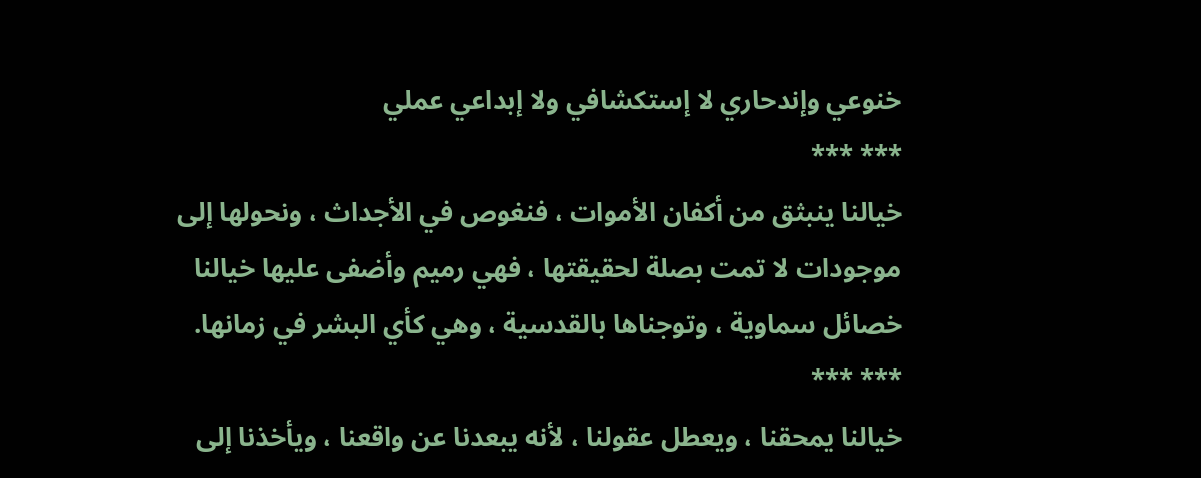خنوعي وإندحاري لا إستكشافي ولا إبداعي عملي
*** ***
خيالنا ينبثق من أكفان الأموات ، فنغوص في الأجداث ، ونحولها إلى موجودات لا تمت بصلة لحقيقتها ، فهي رميم وأضفى عليها خيالنا خصائل سماوية ، وتوجناها بالقدسية ، وهي كأي البشر في زمانها.
*** ***
خيالنا يمحقنا ، ويعطل عقولنا ، لأنه يبعدنا عن واقعنا ، ويأخذنا إلى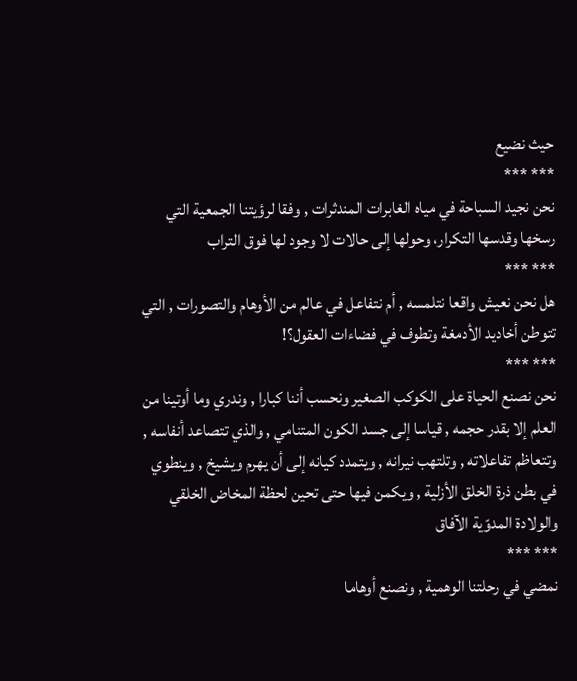حيث نضيع
*** ***
نحن نجيد السباحة في مياه الغابرات المندثرات , وفقا لرؤيتنا الجمعية التي رسخها وقدسها التكرار، وحولها إلى حالات لا وجود لها فوق التراب
*** ***
هل نحن نعيش واقعا نتلمسه , أم نتفاعل في عالم من الأوهام والتصورات , التي تتوطن أخاديد الأدمغة وتطوف في فضاءات العقول؟!
*** ***
نحن نصنع الحياة على الكوكب الصغير ونحسب أننا كبارا , وندري وما أوتينا من العلم إلا بقدر حجمه , قياسا إلى جسد الكون المتنامي , والذي تتصاعد أنفاسه , وتتعاظم تفاعلاته , وتلتهب نيرانه , ويتمدد كيانه إلى أن يهرم ويشيخ , وينطوي في بطن ذرة الخلق الأزلية , ويكمن فيها حتى تحين لحظة المخاض الخلقي والولادة المدوّية الآفاق
*** ***
نمضي في رحلتنا الوهمية , ونصنع أوهاما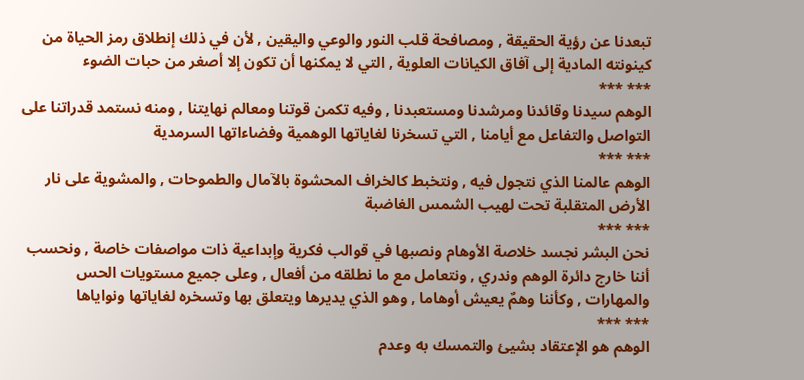تبعدنا عن رؤية الحقيقة , ومصافحة قلب النور والوعي واليقين , لأن في ذلك إنطلاق رمز الحياة من كينونته المادية إلى آفاق الكيانات العلوية , التي لا يمكنها أن تكون إلا أصغر من حبات الضوء
*** ***
الوهم سيدنا وقائدنا ومرشدنا ومستعبدنا , وفيه تكمن قوتنا ومعالم نهايتنا , ومنه نستمد قدراتنا على التواصل والتفاعل مع أيامنا , التي تسخرنا لغاياتها الوهمية وفضاءاتها السرمدية
*** ***
الوهم عالمنا الذي نتجول فيه , ونتخبط كالخراف المحشوة بالآمال والطموحات , والمشوية على نار الأرض المتقلبة تحت لهيب الشمس الغاضبة
*** ***
نحن البشر نجسد خلاصة الأوهام ونصبها في قوالب فكرية وإبداعية ذات مواصفات خاصة , ونحسب أننا خارج دائرة الوهم وندري , ونتعامل مع ما نطلقه من أفعال , وعلى جميع مستويات الحس والمهارات , وكأننا وهمٌ يعيش أوهاما , وهو الذي يديرها ويتعلق بها وتسخره لغاياتها ونواياها
*** ***
الوهم هو الإعتقاد بشيئ والتمسك به وعدم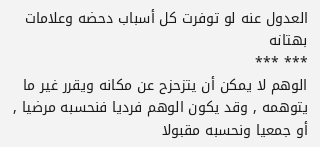العدول عنه لو توفرت كل أسباب دحضه وعلامات بهتانه
*** ***
الوهم لا يمكن أن يتزحزح عن مكانه ويقرر غير ما يتوهمه , وقد يكون الوهم فرديا فنحسبه مرضيا , أو جمعيا ونحسبه مقبولا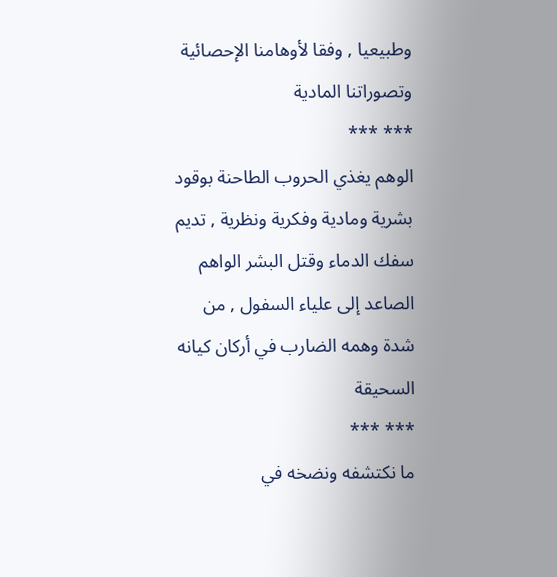وطبيعيا , وفقا لأوهامنا الإحصائية وتصوراتنا المادية
*** ***
الوهم يغذي الحروب الطاحنة بوقود بشرية ومادية وفكرية ونظرية , تديم سفك الدماء وقتل البشر الواهم الصاعد إلى علياء السفول , من شدة وهمه الضارب في أركان كيانه السحيقة
*** ***
ما نكتشفه ونضخه في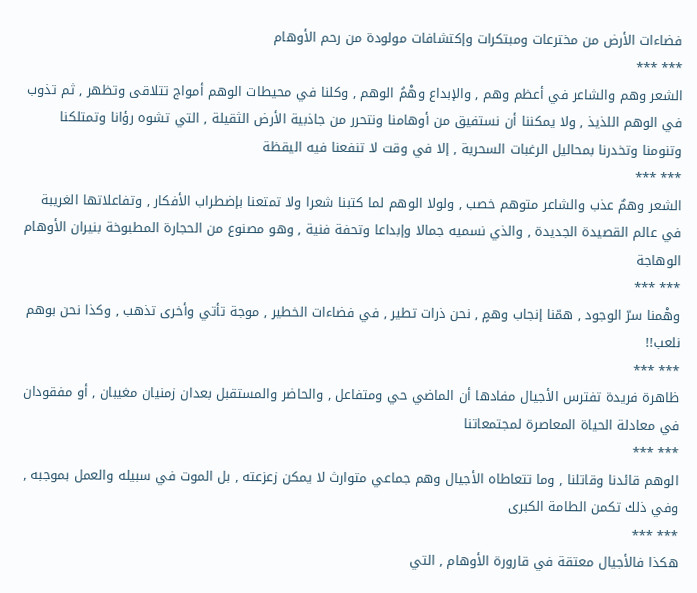فضاءات الأرض من مخترعات ومبتكرات وإكتشافات مولودة من رحم الأوهام
*** ***
الشعر وهم والشاعر في أعظم وهم , والإبداع وهْمُ الوهم , وكلنا في محيطات الوهم أمواج تتلاقى وتظهر , ثم تذوب في الوهم اللذيذ , ولا يمكننا أن نستفيق من أوهامنا ونتحرر من جاذبية الأرض الثقيلة , التي تشوه رؤانا وتمتلكنا وتنومنا وتخدرنا بمحاليل الرغبات السحرية , إلا في وقت لا تنفعنا فيه اليقظة
*** ***
الشعر وهمٌ عذب والشاعر متوهم خصب , ولولا الوهم لما كتبنا شعرا ولا تمتعنا بإضطراب الأفكار , وتفاعلاتها الغريبة في عالم القصيدة الجديدة , والذي نسميه جمالا وإبداعا وتحفة فنية , وهو مصنوع من الحجارة المطبوخة بنيران الأوهام الوهاجة
*** ***
وهْمنا سرّ الوجود , همّنا إنجاب وهمٍ , نحن ذرات تطير , في فضاءات الخطير , موجة تأتي وأخرى تذهب , وكذا نحن بوهم نلعب!!
*** ***
ظاهرة فريدة تفترس الأجيال مفادها أن الماضي حي ومتفاعل , والحاضر والمستقبل بعدان زمنيان مغيبان , أو مفقودان في معادلة الحياة المعاصرة لمجتمعاتنا
*** ***
الوهم قائدنا وقاتلنا , وما تتعاطاه الأجيال وهم جماعي متوارث لا يمكن زعزعته , بل الموت في سبيله والعمل بموجبه , وفي ذلك تكمن الطامة الكبرى
*** ***
هكذا فالأجيال معتقة في قارورة الأوهام , التي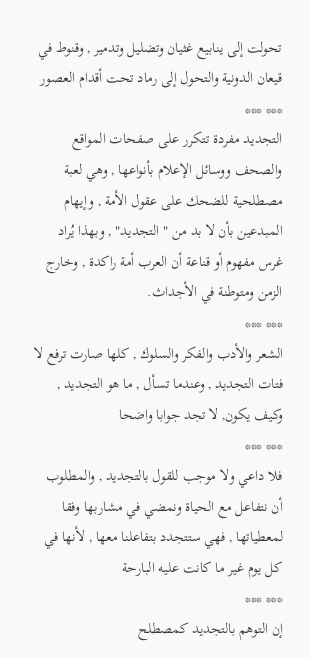تحولت إلى ينابيع غثيان وتضليل وتدمير , وقنوط في قيعان الدونية والتحول إلى رماد تحت أقدام العصور
*** ***
التجديد مفردة تتكرر على صفحات المواقع والصحف ووسائل الإعلام بأنواعها , وهي لعبة مصطلحية للضحك على عقول الأمة , وإيهام المبدعين بأن لا بد من " التجديد" , وبهذا يُراد غرس مفهوم أو قناعة أن العرب أمة راكدة , وخارج الزمن ومتوطنة في الأجداث.
*** ***
الشعر والأدب والفكر والسلوك , كلها صارت ترفع لا فتات التجديد , وعندما تسأل , ما هو التجديد , وكيف يكون, لا تجد جوابا واضحا
*** ***
فلا داعي ولا موجب للقول بالتجديد , والمطلوب أن نتفاعل مع الحياة ونمضي في مشاربها وفقا لمعطياتها , فهي ستتجدد بتفاعلنا معها , لأنها في كل يوم غير ما كانت عليه البارحة
*** ***
إن التوهم بالتجديد كمصطلح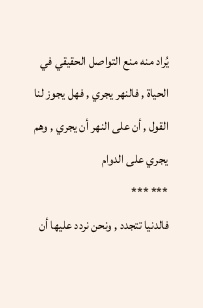يُراد منه منع التواصل الحقيقي في الحياة , فالنهر يجري , فهل يجوز لنا القول , أن على النهر أن يجري , وهم يجري على الدوام
*** ***
فالدنيا تتجدد , ونحن نردد عليها أن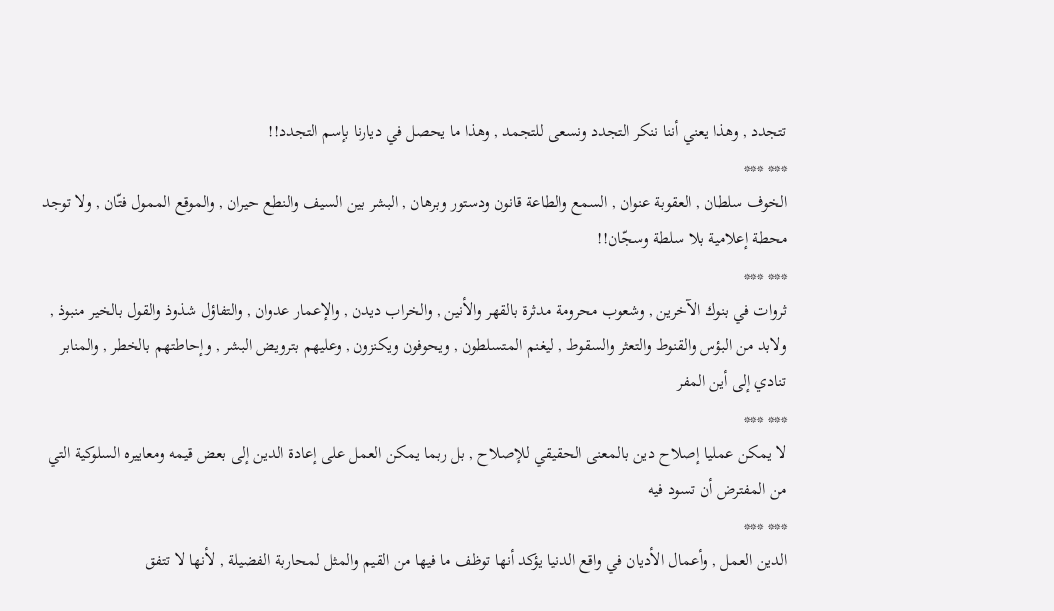تتجدد , وهذا يعني أننا ننكر التجدد ونسعى للتجمد , وهذا ما يحصل في ديارنا بإسم التجدد!!
*** ***
الخوف سلطان , العقوبة عنوان , السمع والطاعة قانون ودستور وبرهان , البشر بين السيف والنطع حيران , والموقع الممول فتّان , ولا توجد محطة إعلامية بلا سلطة وسجّان!!
*** ***
ثروات في بنوك الآخرين , وشعوب محرومة مدثرة بالقهر والأنين , والخراب ديدن , والإعمار عدوان , والتفاؤل شذوذ والقول بالخير منبوذ , ولابد من البؤس والقنوط والتعثر والسقوط , ليغنم المتسلطون , ويحوفون ويكنزون , وعليهم بترويض البشر , وإحاطتهم بالخطر , والمنابر تنادي إلى أين المفر
*** ***
لا يمكن عمليا إصلاح دين بالمعنى الحقيقي للإصلاح , بل ربما يمكن العمل على إعادة الدين إلى بعض قيمه ومعاييره السلوكية التي من المفترض أن تسود فيه
*** ***
الدين العمل , وأعمال الأديان في واقع الدنيا يؤكد أنها توظف ما فيها من القيم والمثل لمحاربة الفضيلة , لأنها لا تتفق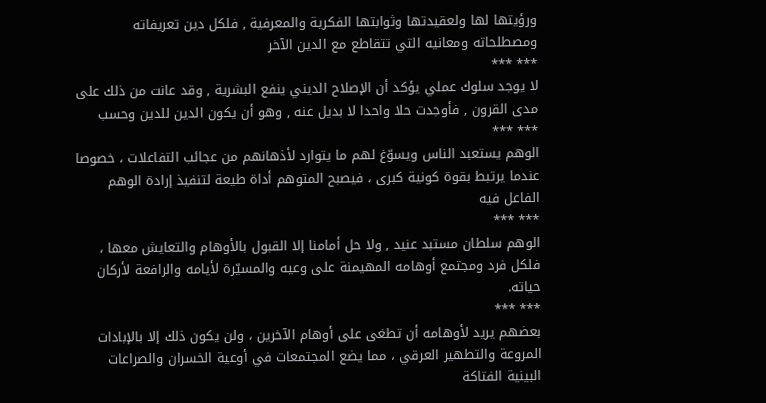ورؤيتها لها ولعقيدتها وثوابتها الفكرية والمعرفية , فلكل دين تعريفاته ومصطلحاته ومعانيه التي تتقاطع مع الدين الآخر
*** ***
لا يوجد سلوك عملي يؤكد أن الإصلاح الديني ينفع البشرية , وقد عانت من ذلك على مدى القرون , فأوجدت حلا واحدا لا بديل عنه , وهو أن يكون الدين للدين وحسب
*** ***
الوهم يستعبد الناس ويسوّغ لهم ما يتوارد لأذهانهم من عجائب التفاعلات ، خصوصا عندما يرتبط بقوة كونية كبرى ، فيصبح المتوهم أداة طيعة لتنفيذ إرادة الوهم الفاعل فيه
*** ***
الوهم سلطان مستبد عنيد , ولا حل أمامنا إلا القبول بالأوهام والتعايش معها ، فلكل فرد ومجتمع أوهامه المهيمنة على وعيه والمسيّرة لأيامه والرافعة لأركان حياته.
*** ***
بعضهم يريد لأوهامه أن تطغى على أوهام الآخرين ، ولن يكون ذلك إلا بالإبادات المروعة والتطهير العرقي ، مما يضع المجتمعات في أوعية الخسران والصراعات البينية الفتاكة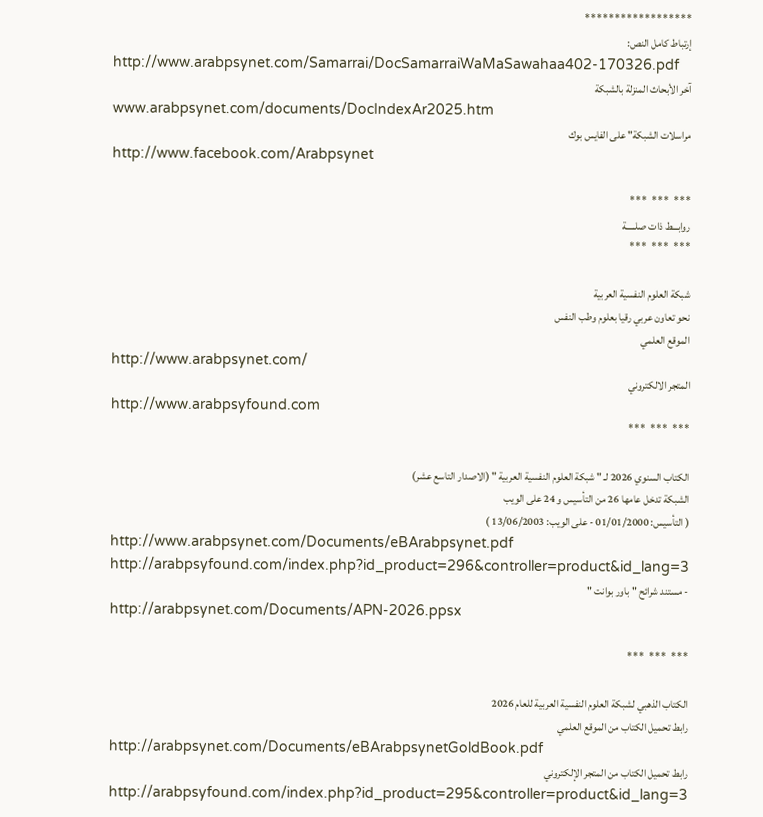******************
إرتباط كامل النص:
http://www.arabpsynet.com/Samarrai/DocSamarraiWaMaSawahaa402-170326.pdf
آخر الأبحاث المنزلة بالشبكة
www.arabpsynet.com/documents/DocIndexAr2025.htm
مراسلات الشبكة" على الفايس بوك
http://www.facebook.com/Arabpsynet

*** *** ***
روابـــط ذات صلـــــة
*** *** ***

شبكة العلوم النفسية العربية
نحو تعاون عربي رقيا بعلوم وطب النفس
الموقع العلمي
http://www.arabpsynet.com/
المتجر الالكتروني
http://www.arabpsyfound.com
*** *** ***

الكتاب السنوي 2026 لـ " شبكة العلوم النفسية العربية " (الاصدار التاسع عشر)
الشبكة تدخل عامها 26 من التأسيس و 24 على الويب
( التأسيس: 01/01/2000 - على الويب: 13/06/2003 )
http://www.arabpsynet.com/Documents/eBArabpsynet.pdf
http://arabpsyfound.com/index.php?id_product=296&controller=product&id_lang=3
- مستند شرائح " باور بوانت "
http://arabpsynet.com/Documents/APN-2026.ppsx

*** *** ***

الكتاب الذهبي لشبكة العلوم النفسية العربية للعام 2026
رابط تحميل الكتاب من الموقع العلمي
http://arabpsynet.com/Documents/eBArabpsynetGoldBook.pdf
رابط تحميل الكتاب من المتجر الإلكتروني
http://arabpsyfound.com/index.php?id_product=295&controller=product&id_lang=3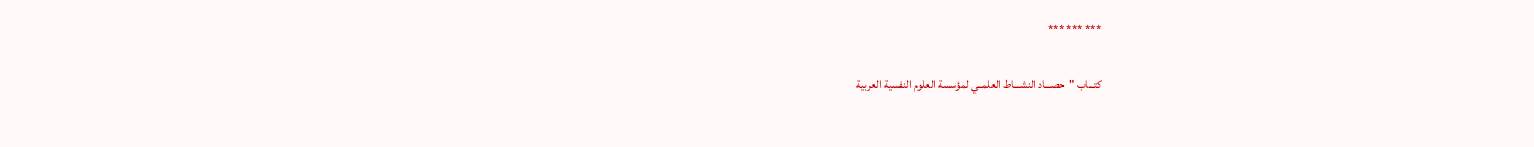*** *** ***

كتـــاب "حصـــاد النشـــاط العلمــي لمؤسسة العلوم النفسية العربية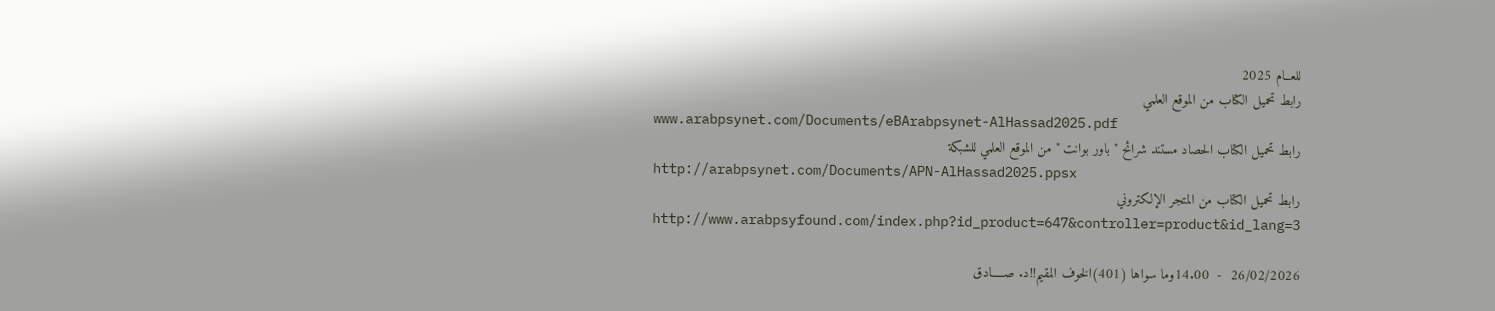للعــام 2025
رابط تحميل الكتاب من الموقع العلمي
www.arabpsynet.com/Documents/eBArabpsynet-AlHassad2025.pdf
رابط تحميل الكتاب الحصاد مستند شرائح " باور بوانت " من الموقع العلمي للشبكة
http://arabpsynet.com/Documents/APN-AlHassad2025.ppsx
رابط تحميل الكتاب من المتجر الإلكتروني
http://www.arabpsyfound.com/index.php?id_product=647&controller=product&id_lang=3

26/02/2026  -  14.00وما سواها (401)الخوف المقيم!!د. صـــــادق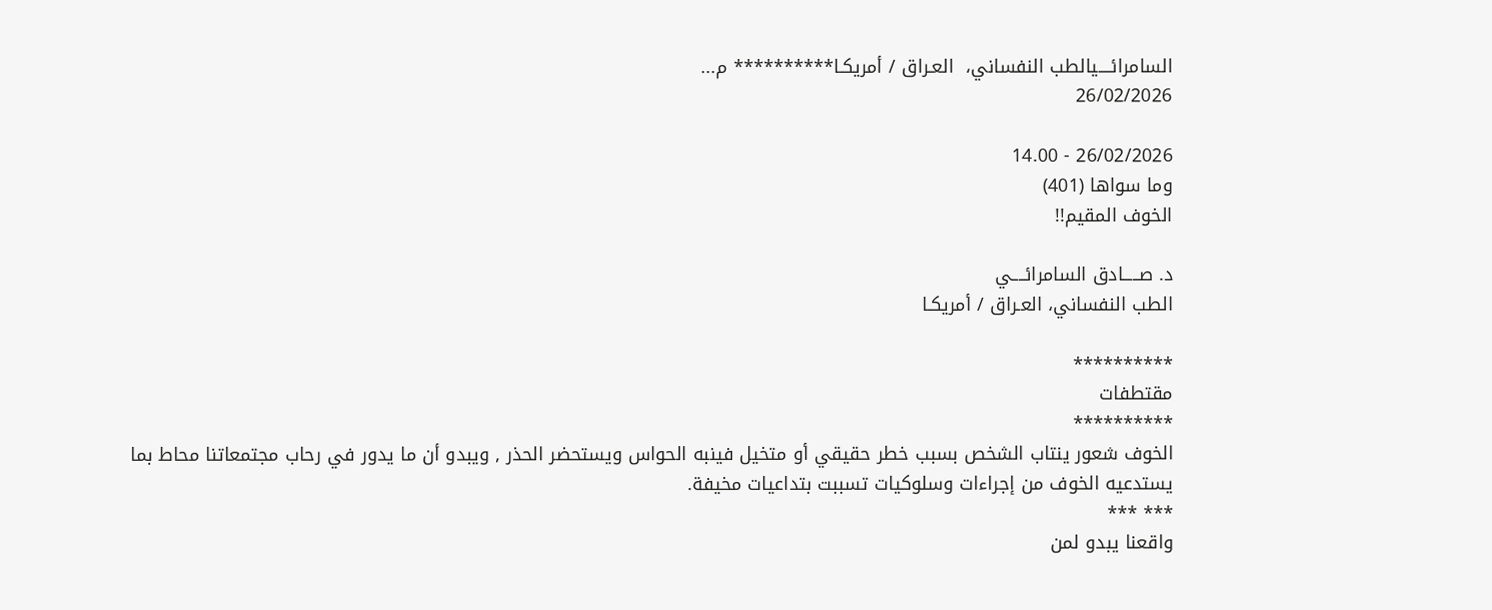السامرائــــيالطب النفساني،  العـراق / أمريكـا********** م...
26/02/2026

26/02/2026 - 14.00
وما سواها (401)
الخوف المقيم!!

د. صـــــادق السامرائــــي
الطب النفساني، العـراق / أمريكـا

**********
مقتطفات
**********
الخوف شعور ينتاب الشخص بسبب خطر حقيقي أو متخيل فينبه الحواس ويستحضر الحذر , ويبدو أن ما يدور في رحاب مجتمعاتنا محاط بما يستدعيه الخوف من إجراءات وسلوكيات تسببت بتداعيات مخيفة.
*** ***
واقعنا يبدو لمن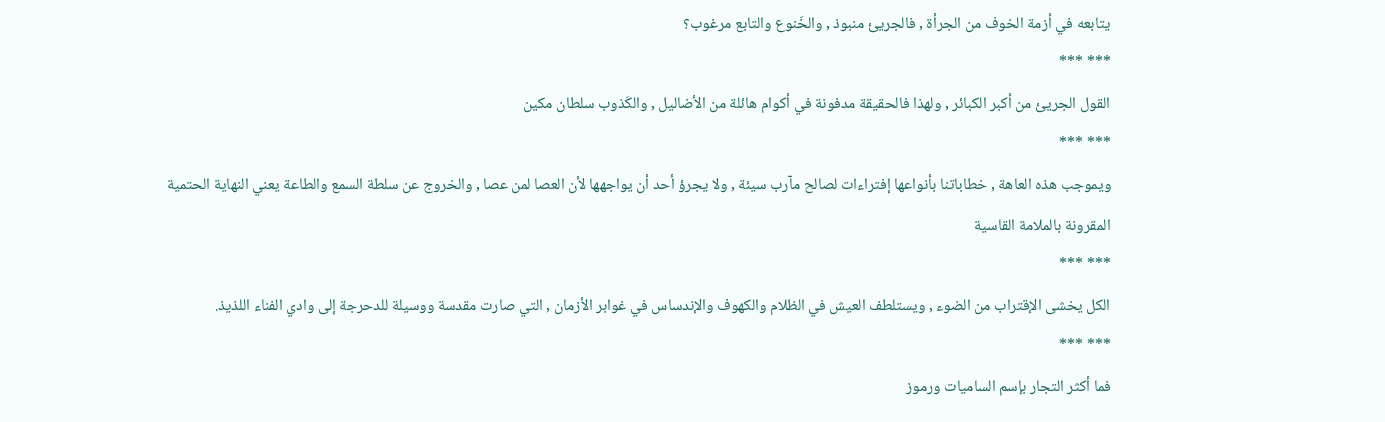يتابعه في أزمة الخوف من الجرأة , فالجريئ منبوذ , والخَنوع والتابع مرغوب؟
*** ***
القول الجريئ من أكبر الكبائر , ولهذا فالحقيقة مدفونة في أكوام هائلة من الأضاليل , والكَذوب سلطان مكين
*** ***
ويموجب هذه العاهة , خطاباتنا بأنواعها إفتراءات لصالح مآرب سيئة , ولا يجرؤ أحد أن يواجهها لأن العصا لمن عصا , والخروج عن سلطة السمع والطاعة يعني النهاية الحتمية المقرونة بالملامة القاسية
*** ***
الكل يخشى الإقتراب من الضوء , ويستلطف العيش في الظلام والكهوف والإندساس في غوابر الأزمان , التي صارت مقدسة ووسيلة للدحرجة إلى وادي الفناء اللذيذ.
*** ***
فما أكثر التجار بإسم الساميات ورموز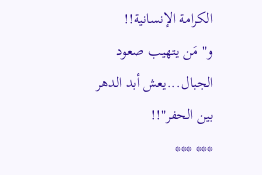الكرامة الإنسانية!!
و" مَن يتهيب صعود الجبال...يعش أبد الدهر بين الحفر"!!
*** ***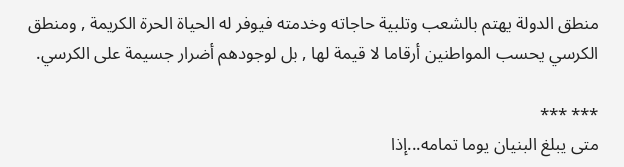منطق الدولة يهتم بالشعب وتلبية حاجاته وخدمته فيوفر له الحياة الحرة الكريمة , ومنطق الكرسي يحسب المواطنين أرقاما لا قيمة لها , بل لوجودهم أضرار جسيمة على الكرسي.

*** ***
متى يبلغ البنيان يوما تمامه...إذا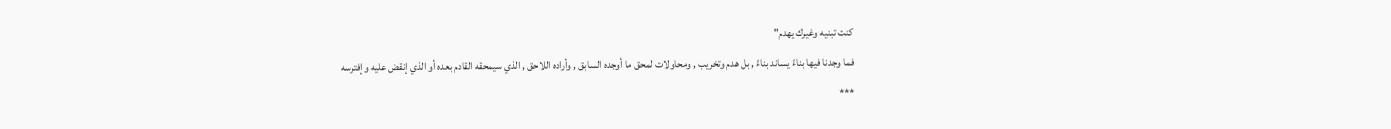كنت تبنيه وغيرك يهدم"
فما وجدنا فيها بناءً يساند بناءً , بل هدم وتخريب , ومحاولات لمحق ما أوجده السابق , وأراده اللاحق , الذي سيمحقه القادم بعده أو الذي إنقض عليه وإفترسه
***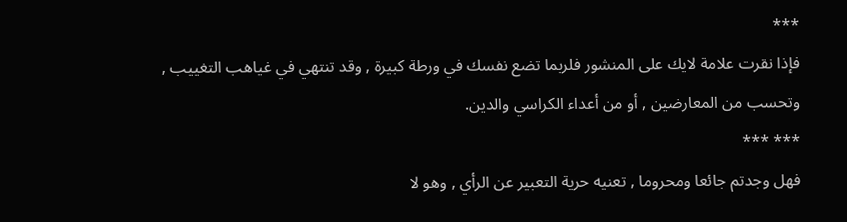***
فإذا نقرت علامة لايك على المنشور فلربما تضع نفسك في ورطة كبيرة , وقد تنتهي في غياهب التغييب , وتحسب من المعارضين , أو من أعداء الكراسي والدين.
*** ***
فهل وجدتم جائعا ومحروما , تعنيه حرية التعبير عن الرأي , وهو لا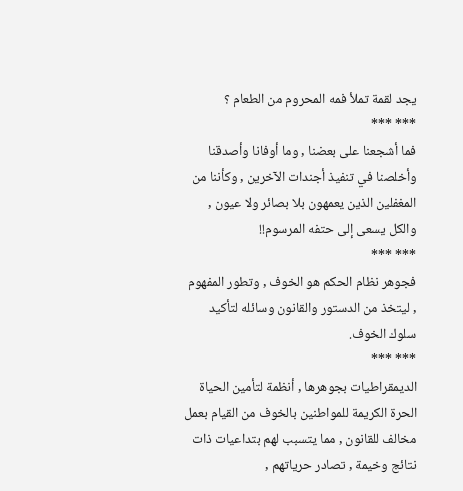يجد لقمة تملأ فمه المحروم من الطعام ؟
*** ***
فما أشجعنا على بعضنا , وما أوفانا وأصدقنا وأخلصنا في تنفيذ أجندات الآخرين , وكأننا من المغفلين الذين يعمهون بلا بصائر ولا عيون , والكل يسعى إلى حتفه المرسوم!!
*** ***
فجوهر نظام الحكم هو الخوف , وتطور المفهوم , ليتخذ من الدستور والقانون وسائله لتأكيد سلوك الخوف.
*** ***
الديمقراطيات بجوهرها , أنظمة لتأمين الحياة الحرة الكريمة للمواطنين بالخوف من القيام بعمل مخالف للقانون , مما يتسبب لهم بتداعيات ذات نتائج وخيمة , تصادر حرياتهم ,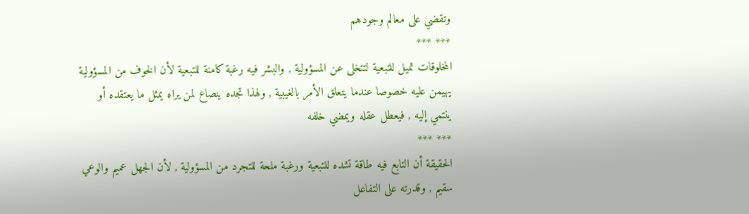وتقضي على معالم وجودهم
*** ***
المخلوقات تميل للتبعية لتتخلى عن المسؤولية , والبشر فيه رغبة كامنة للتبعية لأن الخوف من المسؤولية يهيمن عليه خصوصا عندما يتعلق الأمر بالغيبية , ولهذا تجده ينصاع لمن يراه يمثل ما يعتقده أو ينتمي إليه , فيعطل عقله ويمضي خلفه
*** ***
الحقيقة أن التابع فيه طاقة تشده للتبعية ورغبة ملحة للتجرد من المسؤولية , لأن الجهل عميم والوعي سقيم , وقدرته على التفاعل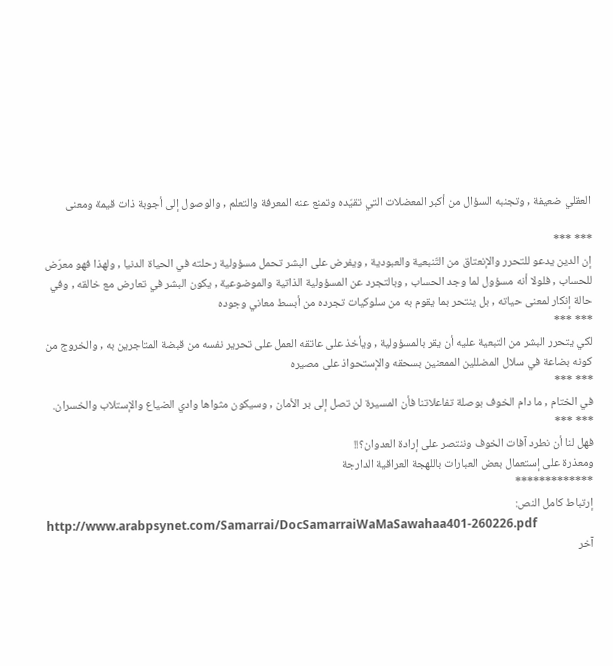العقلي ضعيفة , وتجنبه السؤال من أكبر المعضلات التي تقيّده وتمنع عنه المعرفة والتعلم , والوصول إلى أجوبة ذات قيمة ومعنى

*** ***
إن الدين يدعو للتحرر والإنعتاق من التّنبعية والعبودية , ويفرض على البشر تحمل مسؤولية رحلته في الحياة الدنيا , ولهذا فهو معرّض للحساب , فلولا أنه مسؤول لما وجد الحساب , وبالتجرد عن المسؤولية الذاتية والموضوعية , يكون البشر في تعارض مع خالقه , وفي حالة إنكار لمعنى حياته , بل ينتحر بما يقوم به من سلوكيات تجرده من أبسط معاني وجوده
*** ***
لكي يتحرر البشر من التبعية عليه أن يقر بالمسؤولية , ويأخذ على عاتقه العمل على تحرير نفسه من قبضة المتاجرين به , والخروج من كونه بضاعة في سلال المضللين الممعنين بسحقه والإستحواذ على مصيره
*** ***
في الختام , ما دام الخوف بوصلة تفاعلاتنا فأن المسيرة لن تصل إلى بر الأمان , وسيكون مثواها وادي الضياع والإستلاب والخسران.
*** ***
فهل لنا أن نطرد آفات الخوف وننتصر على إرادة العدوان؟!!
ومعذرة على إستعمال بعض العبارات باللهجة العراقية الدارجة
*************
إرتباط كامل النص:
http://www.arabpsynet.com/Samarrai/DocSamarraiWaMaSawahaa401-260226.pdf
آخر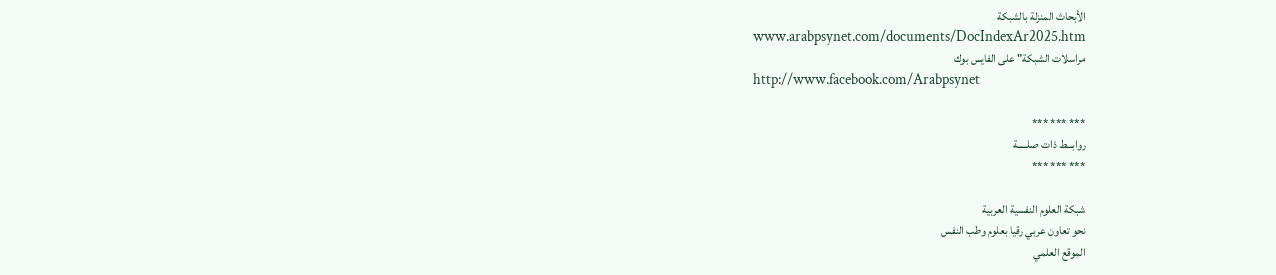الأبحاث المنزلة بالشبكة
www.arabpsynet.com/documents/DocIndexAr2025.htm
مراسلات الشبكة" على الفايس بوك
http://www.facebook.com/Arabpsynet

*** *** ***
روابـــط ذات صلـــــة
*** *** ***

شبكة العلوم النفسية العربية
نحو تعاون عربي رقيا بعلوم وطب النفس
الموقع العلمي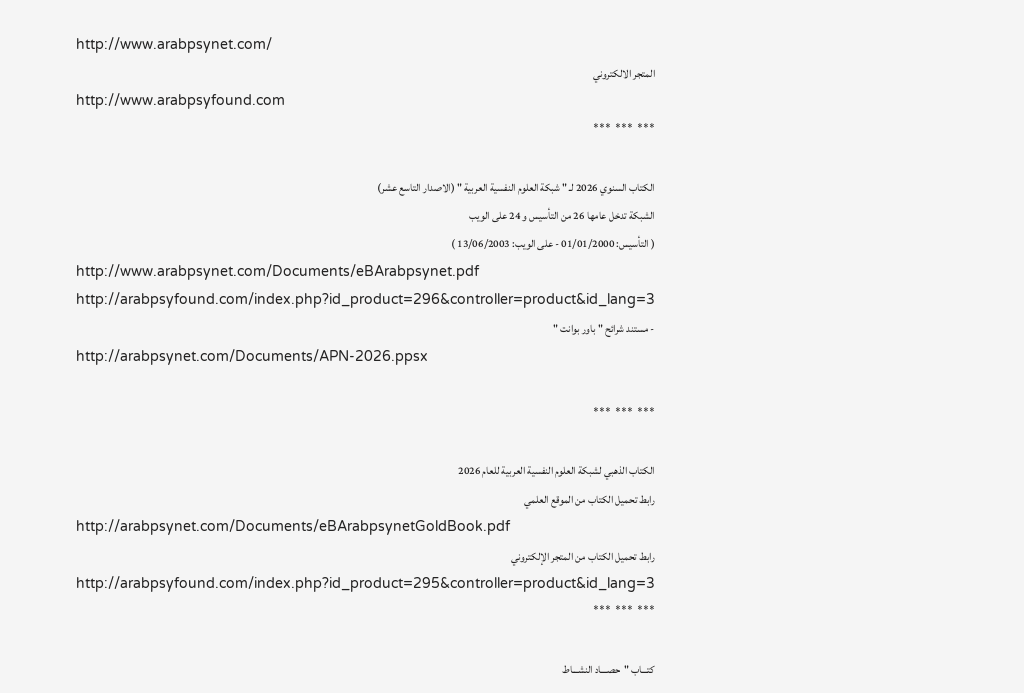http://www.arabpsynet.com/
المتجر الالكتروني
http://www.arabpsyfound.com
*** *** ***

الكتاب السنوي 2026 لـ " شبكة العلوم النفسية العربية " (الاصدار التاسع عشر)
الشبكة تدخل عامها 26 من التأسيس و 24 على الويب
( التأسيس: 01/01/2000 - على الويب: 13/06/2003 )
http://www.arabpsynet.com/Documents/eBArabpsynet.pdf
http://arabpsyfound.com/index.php?id_product=296&controller=product&id_lang=3
- مستند شرائح " باور بوانت "
http://arabpsynet.com/Documents/APN-2026.ppsx

*** *** ***

الكتاب الذهبي لشبكة العلوم النفسية العربية للعام 2026
رابط تحميل الكتاب من الموقع العلمي
http://arabpsynet.com/Documents/eBArabpsynetGoldBook.pdf
رابط تحميل الكتاب من المتجر الإلكتروني
http://arabpsyfound.com/index.php?id_product=295&controller=product&id_lang=3
*** *** ***

كتـــاب "حصـــاد النشـــاط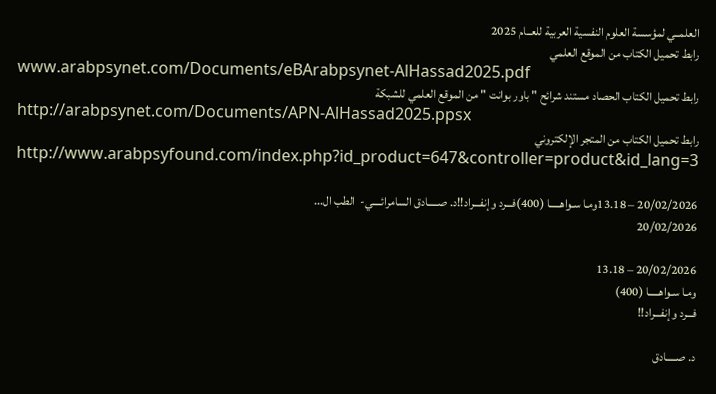العلمــي لمؤسسة العلوم النفسية العربية للعــام 2025
رابط تحميل الكتاب من الموقع العلمي
www.arabpsynet.com/Documents/eBArabpsynet-AlHassad2025.pdf
رابط تحميل الكتاب الحصاد مستند شرائح " باور بوانت " من الموقع العلمي للشبكة
http://arabpsynet.com/Documents/APN-AlHassad2025.ppsx
رابط تحميل الكتاب من المتجر الإلكتروني
http://www.arabpsyfound.com/index.php?id_product=647&controller=product&id_lang=3

20/02/2026 – 13.18ومـا سـواهـــــا (400)فـــرد وإنفـــراد!!د. صـــــادق السامرائــــي-  الطب ال...
20/02/2026

20/02/2026 – 13.18
ومـا سـواهـــــا (400)
فـــرد وإنفـــراد!!

د. صـــــادق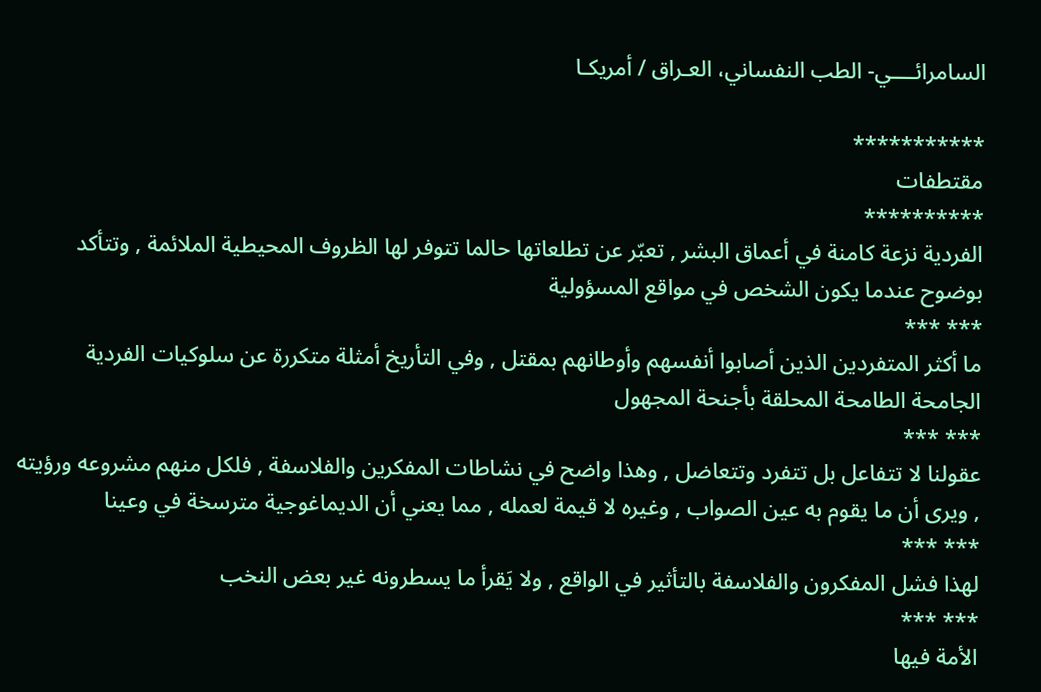السامرائــــي- الطب النفساني، العـراق / أمريكـا

***********
مقتطفات
**********
الفردية نزعة كامنة في أعماق البشر , تعبّر عن تطلعاتها حالما تتوفر لها الظروف المحيطية الملائمة , وتتأكد بوضوح عندما يكون الشخص في مواقع المسؤولية
*** ***
ما أكثر المتفردين الذين أصابوا أنفسهم وأوطانهم بمقتل , وفي التأريخ أمثلة متكررة عن سلوكيات الفردية الجامحة الطامحة المحلقة بأجنحة المجهول
*** ***
عقولنا لا تتفاعل بل تتفرد وتتعاضل , وهذا واضح في نشاطات المفكرين والفلاسفة , فلكل منهم مشروعه ورؤيته , ويرى أن ما يقوم به عين الصواب , وغيره لا قيمة لعمله , مما يعني أن الديماغوجية مترسخة في وعينا
*** ***
لهذا فشل المفكرون والفلاسفة بالتأثير في الواقع , ولا يَقرأ ما يسطرونه غير بعض النخب
*** ***
الأمة فيها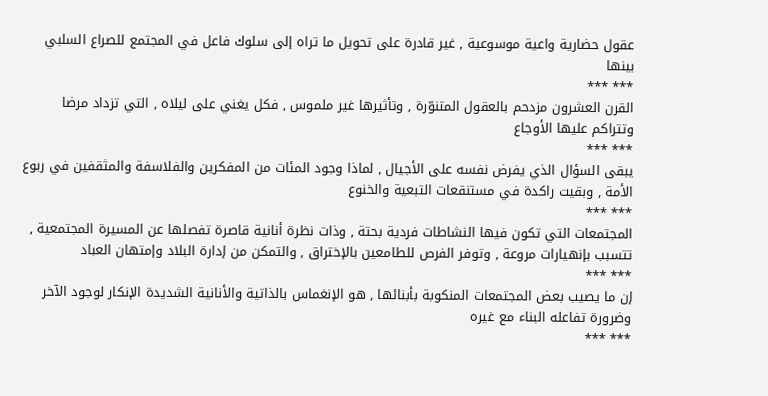عقول حضارية واعية موسوعية , غير قادرة على تحويل ما تراه إلى سلوك فاعل في المجتمع للصراع السلبي بينها
*** ***
القرن العشرون مزدحم بالعقول المتنوّرة , وتأثيرها غير ملموس , فكل يغني على ليلاه , التي تزداد مرضا وتتراكم عليها الأوجاع
*** ***
يبقى السؤال الذي يفرض نفسه على الأجيال , لماذا وجود المئات من المفكرين والفلاسفة والمثقفين في ربوع الأمة , وبقيت راكدة في مستنقعات التبعية والخنوع
*** ***
المجتمعات التي تكون فيها النشاطات فردية بحتة , وذات نظرة أنانية قاصرة تفصلها عن المسيرة المجتمعية , تتسبب بإنهيارات مروعة , وتوفر الفرص للطامعين بالإختراق , والتمكن من إدارة البلاد وإمتهان العباد
*** ***
إن ما يصيب بعض المجتمعات المنكوبة بأبنائها , هو الإنغماس بالذاتية والأنانية الشديدة الإنكار لوجود الآخر وضرورة تفاعله البناء مع غيره
*** ***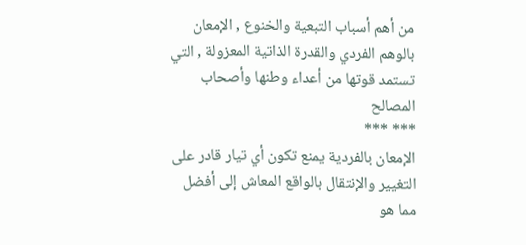من أهم أسباب التبعية والخنوع , الإمعان بالوهم الفردي والقدرة الذاتية المعزولة , التي تستمد قوتها من أعداء وطنها وأصحاب المصالح
*** ***
الإمعان بالفردية يمنع تكون أي تيار قادر على التغيير والإنتقال بالواقع المعاش إلى أفضل مما هو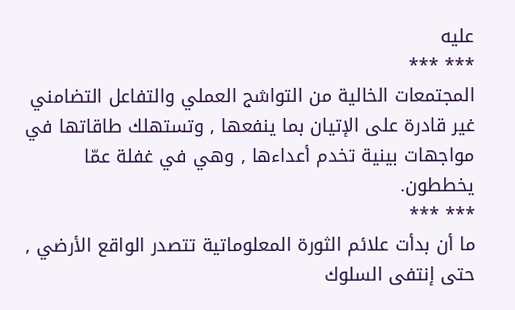عليه
*** ***
المجتمعات الخالية من التواشج العملي والتفاعل التضامني غير قادرة على الإتيان بما ينفعها , وتستهلك طاقاتها في مواجهات بينية تخدم أعداءها , وهي في غفلة عمّا يخططون.
*** ***
ما أن بدأت علائم الثورة المعلوماتية تتصدر الواقع الأرضي , حتى إنتفى السلوك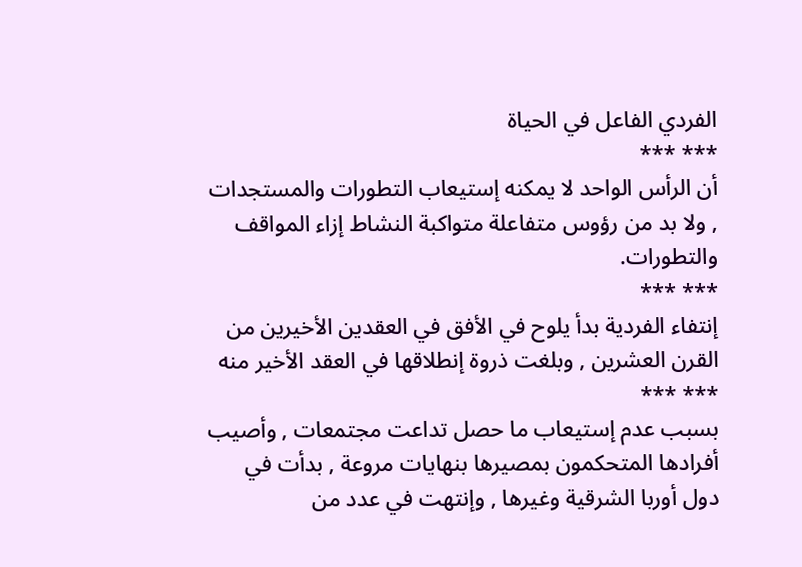الفردي الفاعل في الحياة
*** ***
أن الرأس الواحد لا يمكنه إستيعاب التطورات والمستجدات , ولا بد من رؤوس متفاعلة متواكبة النشاط إزاء المواقف والتطورات.
*** ***
إنتفاء الفردية بدأ يلوح في الأفق في العقدين الأخيرين من القرن العشرين , وبلغت ذروة إنطلاقها في العقد الأخير منه
*** ***
بسبب عدم إستيعاب ما حصل تداعت مجتمعات , وأصيب أفرادها المتحكمون بمصيرها بنهايات مروعة , بدأت في دول أوربا الشرقية وغيرها , وإنتهت في عدد من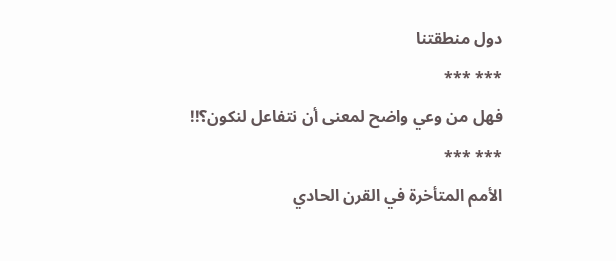دول منطقتنا
*** ***
فهل من وعي واضح لمعنى أن نتفاعل لنكون؟!!
*** ***
الأمم المتأخرة في القرن الحادي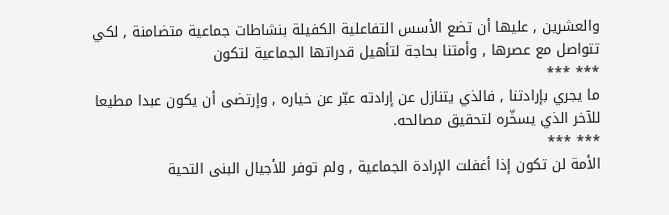والعشرين , عليها أن تضع الأسس التفاعلية الكفيلة بنشاطات جماعية متضامنة , لكي تتواصل مع عصرها , وأمتنا بحاجة لتأهيل قدراتها الجماعية لتكون
*** ***
ما يجري بإرادتنا , فالذي يتنازل عن إرادته عبّر عن خياره , وإرتضى أن يكون عبدا مطيعا للآخر الذي يسخّره لتحقيق مصالحه.
*** ***
الأمة لن تكون إذا أغفلت الإرادة الجماعية , ولم توفر للأجيال البنى التحية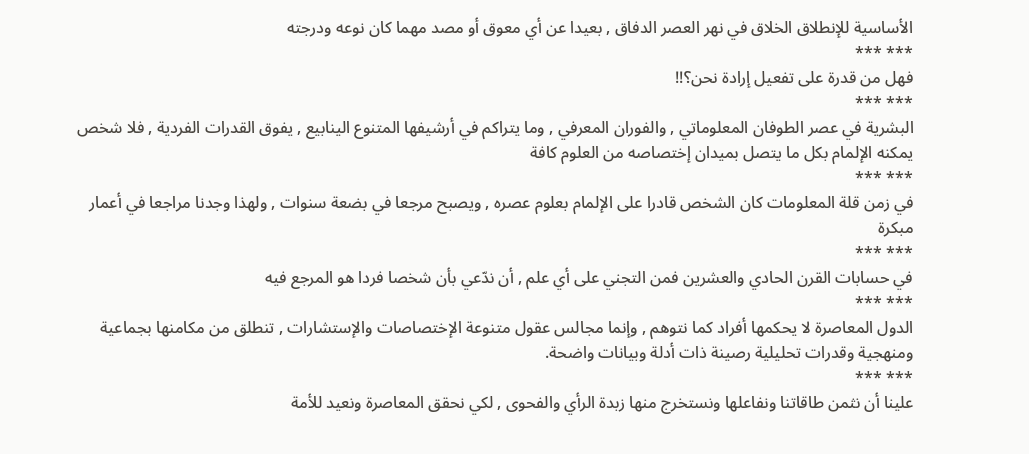الأساسية للإنطلاق الخلاق في نهر العصر الدفاق , بعيدا عن أي معوق أو مصد مهما كان نوعه ودرجته
*** ***
فهل من قدرة على تفعيل إرادة نحن؟!!
*** ***
البشرية في عصر الطوفان المعلوماتي , والفوران المعرفي , وما يتراكم في أرشيفها المتنوع الينابيع , يفوق القدرات الفردية , فلا شخص يمكنه الإلمام بكل ما يتصل بميدان إختصاصه من العلوم كافة
*** ***
في زمن قلة المعلومات كان الشخص قادرا على الإلمام بعلوم عصره , ويصبح مرجعا في بضعة سنوات , ولهذا وجدنا مراجعا في أعمار مبكرة
*** ***
في حسابات القرن الحادي والعشرين فمن التجني على أي علم , أن ندّعي بأن شخصا فردا هو المرجع فيه
*** ***
الدول المعاصرة لا يحكمها أفراد كما نتوهم , وإنما مجالس عقول متنوعة الإختصاصات والإستشارات , تنطلق من مكامنها بجماعية ومنهجية وقدرات تحليلية رصينة ذات أدلة وبيانات واضحة.
*** ***
علينا أن نثمن طاقاتنا ونفاعلها ونستخرج منها زبدة الرأي والفحوى , لكي نحقق المعاصرة ونعيد للأمة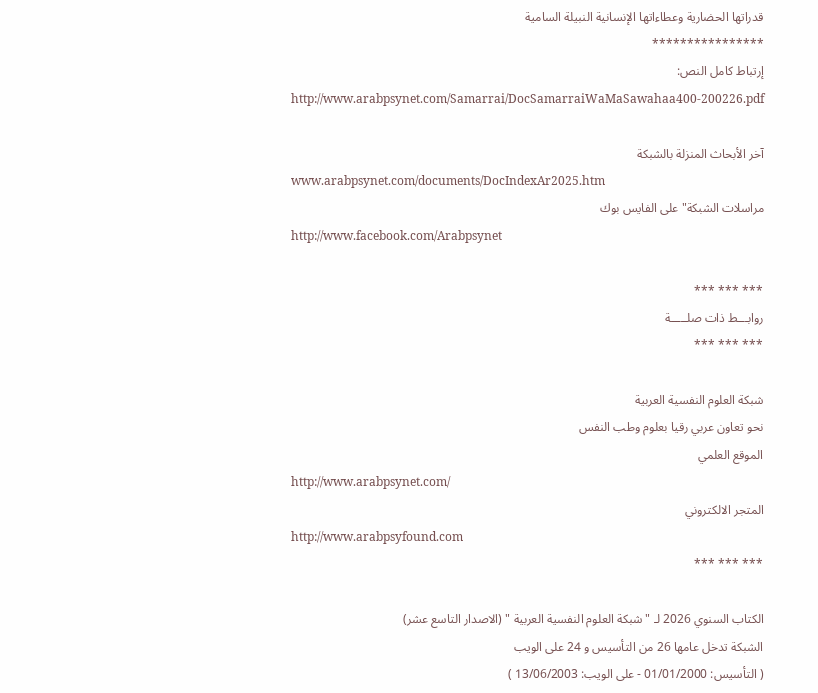قدراتها الحضارية وعطاءاتها الإنسانية النبيلة السامية
****************
إرتباط كامل النص:
http://www.arabpsynet.com/Samarrai/DocSamarraiWaMaSawahaa400-200226.pdf

آخر الأبحاث المنزلة بالشبكة
www.arabpsynet.com/documents/DocIndexAr2025.htm
مراسلات الشبكة" على الفايس بوك
http://www.facebook.com/Arabpsynet

*** *** ***
روابـــط ذات صلـــــة
*** *** ***

شبكة العلوم النفسية العربية
نحو تعاون عربي رقيا بعلوم وطب النفس
الموقع العلمي
http://www.arabpsynet.com/
المتجر الالكتروني
http://www.arabpsyfound.com
*** *** ***

الكتاب السنوي 2026 لـ " شبكة العلوم النفسية العربية " (الاصدار التاسع عشر)
الشبكة تدخل عامها 26 من التأسيس و 24 على الويب
( التأسيس: 01/01/2000 - على الويب: 13/06/2003 )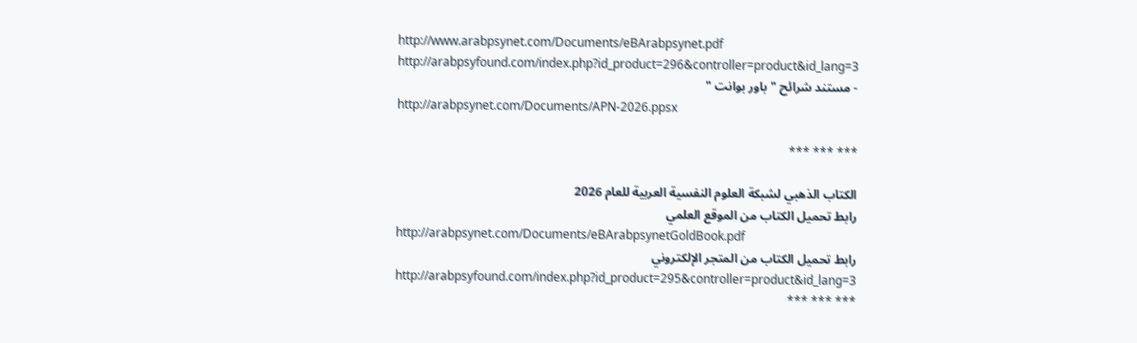http://www.arabpsynet.com/Documents/eBArabpsynet.pdf
http://arabpsyfound.com/index.php?id_product=296&controller=product&id_lang=3
- مستند شرائح " باور بوانت "
http://arabpsynet.com/Documents/APN-2026.ppsx

*** *** ***

الكتاب الذهبي لشبكة العلوم النفسية العربية للعام 2026
رابط تحميل الكتاب من الموقع العلمي
http://arabpsynet.com/Documents/eBArabpsynetGoldBook.pdf
رابط تحميل الكتاب من المتجر الإلكتروني
http://arabpsyfound.com/index.php?id_product=295&controller=product&id_lang=3
*** *** ***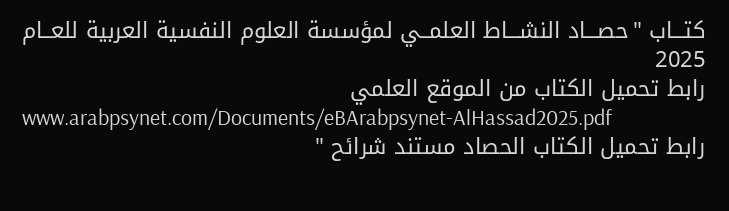كتـــاب "حصـــاد النشـــاط العلمــي لمؤسسة العلوم النفسية العربية للعــام 2025
رابط تحميل الكتاب من الموقع العلمي
www.arabpsynet.com/Documents/eBArabpsynet-AlHassad2025.pdf
رابط تحميل الكتاب الحصاد مستند شرائح "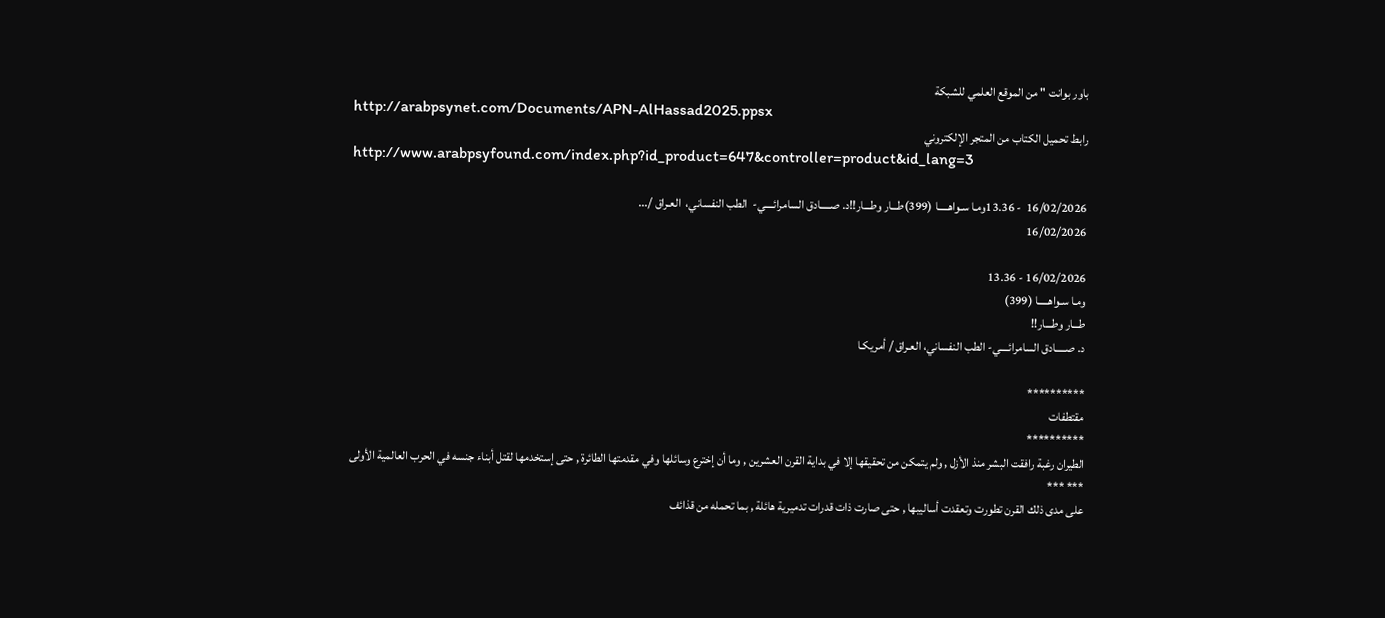باور بوانت " من الموقع العلمي للشبكة
http://arabpsynet.com/Documents/APN-AlHassad2025.ppsx
رابط تحميل الكتاب من المتجر الإلكتروني
http://www.arabpsyfound.com/index.php?id_product=647&controller=product&id_lang=3

16/02/2026  - 13.36ومـا سـواهـــــا (399)طـــار وطـــار!!د. صـــــادق السامرائــــي-  الطب النفساني،  العـراق /...
16/02/2026

16/02/2026 - 13.36
ومـا سـواهـــــا (399)
طـــار وطـــار!!
د. صـــــادق السامرائــــي- الطب النفساني، العـراق / أمريكـا

**********
مقتطفات
**********
الطيران رغبة رافقت البشر منذ الأزل , ولم يتمكن من تحقيقها إلا في بداية القرن العشرين , وما أن إخترع وسائلها وفي مقدمتها الطائرة , حتى إستخدمها لقتل أبناء جنسه في الحرب العالمية الأولى
*** ***
على مدى ذلك القرن تطورت وتعقدت أساليبها , حتى صارت ذات قدرات تدميرية هائلة , بما تحمله من قذائف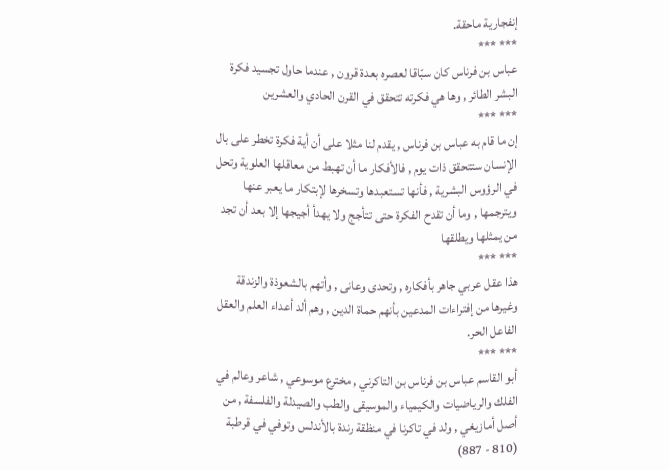إنفجارية ماحقة.
*** ***
عباس بن فرناس كان سبّاقا لعصره بعدة قرون , عندما حاول تجسيد فكرة البشر الطائر , وها هي فكرته تتحقق في القرن الحادي والعشرين
*** ***
إن ما قام به عباس بن فرناس , يقدم لنا مثلا على أن أية فكرة تخطر على بال الإنسان ستتحقق ذات يوم , فالأفكار ما أن تهبط من معاقلها العلوية وتحل في الرؤوس البشرية , فأنها تستعبدها وتسخرها لإبتكار ما يعبر عنها ويترجمها , وما أن تقدح الفكرة حتى تتأجج ولا يهدأ أجيجها إلا بعد أن تجد من يمثلها ويطلقها
*** ***
هذا عقل عربي جاهر بأفكاره , وتحدى وعانى , وأتهم بالشعوذة والزندقة وغيرها من إفتراءات المدعين بأنهم حماة الدين , وهم ألد أعداء العلم والعقل الفاعل الحر.
*** ***
أبو القاسم عباس بن فرناس بن التاكرني , مخترع موسوعي , شاعر وعالم في الفلك والرياضيات والكيمياء والموسيقى والطب والصيدلة والفلسفة , من أصل أمازيغي , ولد في تاكرنا في منظقة رندة بالأندلس وتوفي في قرطبة (810 - 887)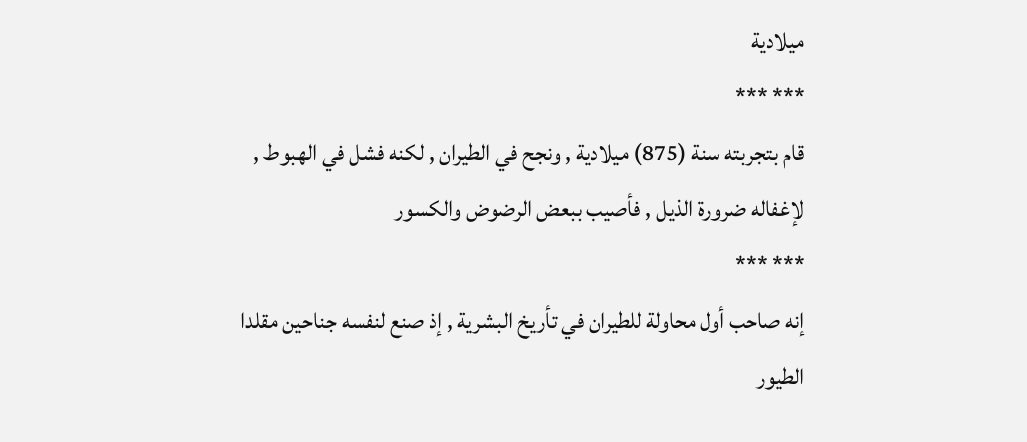ميلادية
*** ***
قام بتجربته سنة (875) ميلادية , ونجح في الطيران , لكنه فشل في الهبوط , لإغفاله ضرورة الذيل , فأصيب ببعض الرضوض والكسور
*** ***
إنه صاحب أول محاولة للطيران في تأريخ البشرية , إذ صنع لنفسه جناحين مقلدا الطيور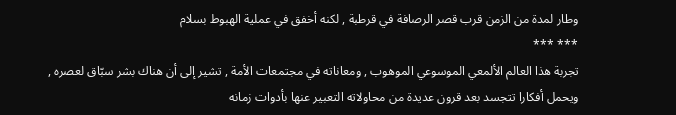وطار لمدة من الزمن قرب قصر الرصافة في قرطبة , لكنه أخفق في عملية الهبوط بسلام
*** ***
تجربة هذا العالم الألمعي الموسوعي الموهوب , ومعاناته في مجتمعات الأمة , تشير إلى أن هناك بشر سبّاق لعصره , ويحمل أفكارا تتجسد بعد قرون عديدة من محاولاته التعبير عنها بأدوات زمانه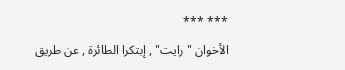*** ***
الأخوان "رايت" , إبتكرا الطائرة , عن طريق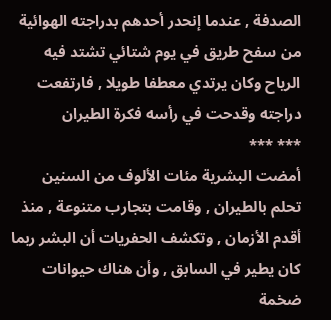الصدفة , عندما إنحدر أحدهم بدراجته الهوائية من سفح طريق في يوم شتائي تشتد فيه الرياح وكان يرتدي معطفا طويلا , فارتفعت دراجته وقدحت في رأسه فكرة الطيران
*** ***
أمضت البشرية مئات الألوف من السنين تحلم بالطيران , وقامت بتجارب متنوعة , منذ أقدم الأزمان , وتكشف الحفريات أن البشر ربما كان يطير في السابق , وأن هناك حيوانات ضخمة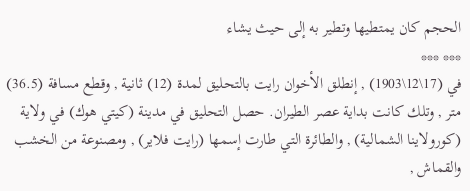الحجم كان يمتطيها وتطير به إلى حيث يشاء
*** ***
في (17\12\1903) , إنطلق الأخوان رايت بالتحليق لمدة (12) ثانية , وقطع مسافة (36.5) متر , وتلك كانت بداية عصر الطيران. حصل التحليق في مدينة (كيتي هوك) في ولاية (كورولاينا الشمالية) , والطائرة التي طارت إسمها (رايت فلاير) , ومصنوعة من الخشب والقماش ,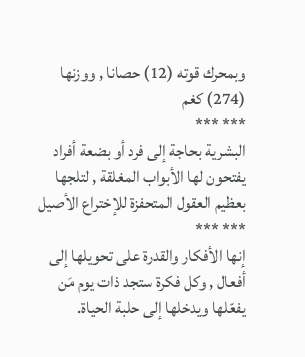وبمحرك قوته (12) حصانا , ووزنها (274) كغم
*** ***
البشرية بحاجة إلى فرد أو بضعة أفراد يفتحون لها الأبواب المغلقة , لتلجها بعظيم العقول المتحفزة للإختراع الأصيل
*** ***
إنها الأفكار والقدرة على تحويلها إلى أفعال , وكل فكرة ستجد ذات يوم مَن يفعّلها ويدخلها إلى حلبة الحياة.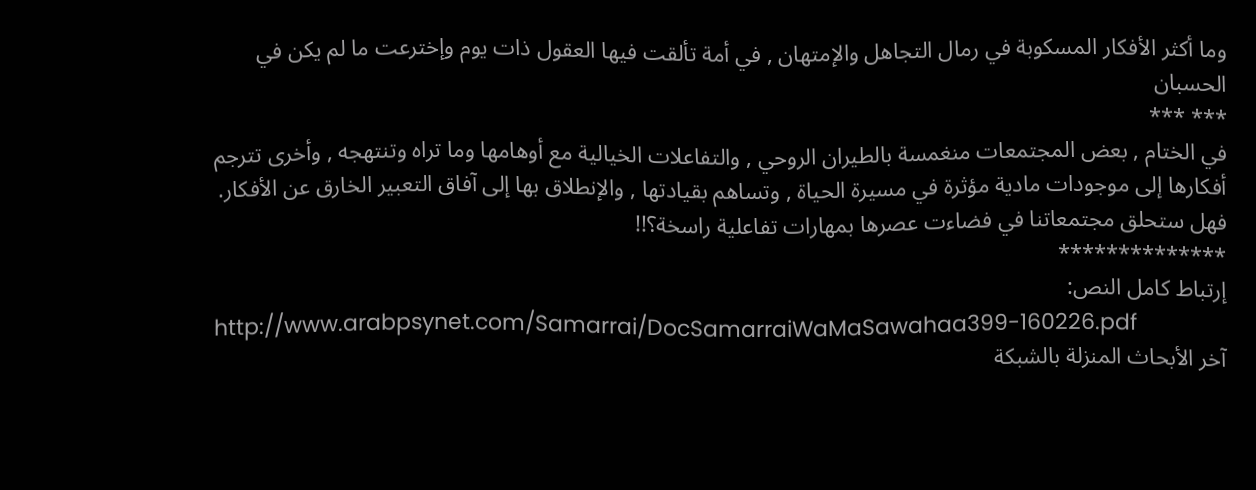وما أكثر الأفكار المسكوبة في رمال التجاهل والإمتهان , في أمة تألقت فيها العقول ذات يوم وإخترعت ما لم يكن في الحسبان
*** ***
في الختام , بعض المجتمعات منغمسة بالطيران الروحي , والتفاعلات الخيالية مع أوهامها وما تراه وتنتهجه , وأخرى تترجم أفكارها إلى موجودات مادية مؤثرة في مسيرة الحياة , وتساهم بقيادتها , والإنطلاق بها إلى آفاق التعبير الخارق عن الأفكار.
فهل ستحلق مجتمعاتنا في فضاءت عصرها بمهارات تفاعلية راسخة؟!!
**************
إرتباط كامل النص:
http://www.arabpsynet.com/Samarrai/DocSamarraiWaMaSawahaa399-160226.pdf
آخر الأبحاث المنزلة بالشبكة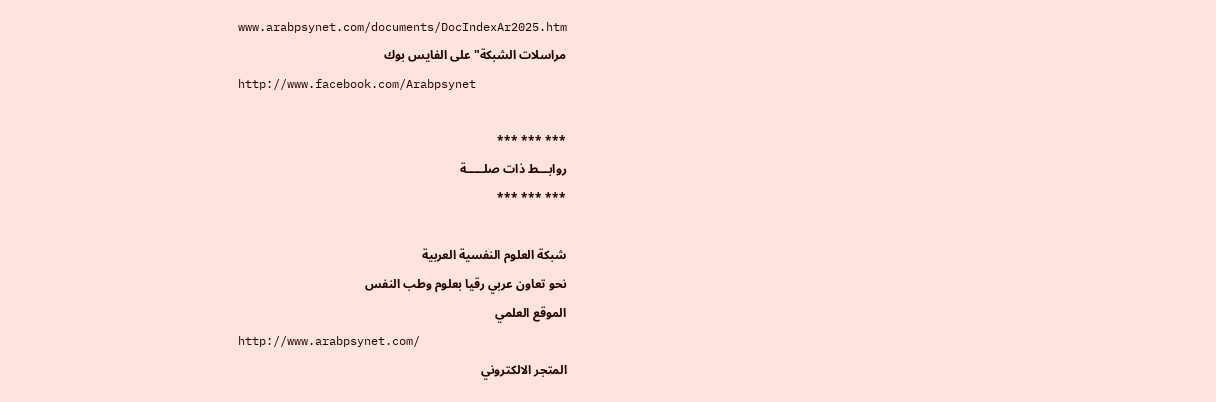www.arabpsynet.com/documents/DocIndexAr2025.htm
مراسلات الشبكة" على الفايس بوك
http://www.facebook.com/Arabpsynet

*** *** ***
روابـــط ذات صلـــــة
*** *** ***

شبكة العلوم النفسية العربية
نحو تعاون عربي رقيا بعلوم وطب النفس
الموقع العلمي
http://www.arabpsynet.com/
المتجر الالكتروني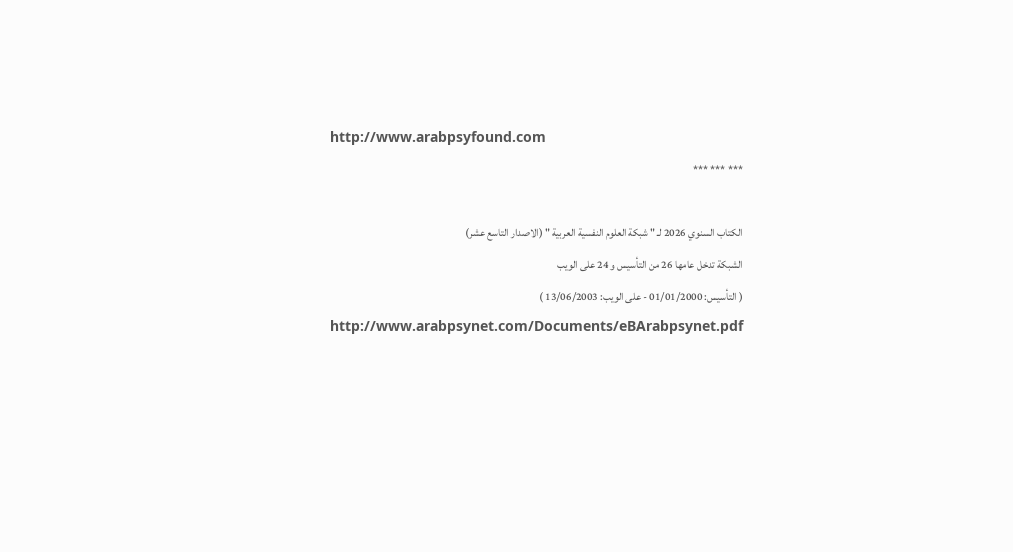http://www.arabpsyfound.com
*** *** ***

الكتاب السنوي 2026 لـ " شبكة العلوم النفسية العربية " (الاصدار التاسع عشر)
الشبكة تدخل عامها 26 من التأسيس و 24 على الويب
( التأسيس: 01/01/2000 - على الويب: 13/06/2003 )
http://www.arabpsynet.com/Documents/eBArabpsynet.pdf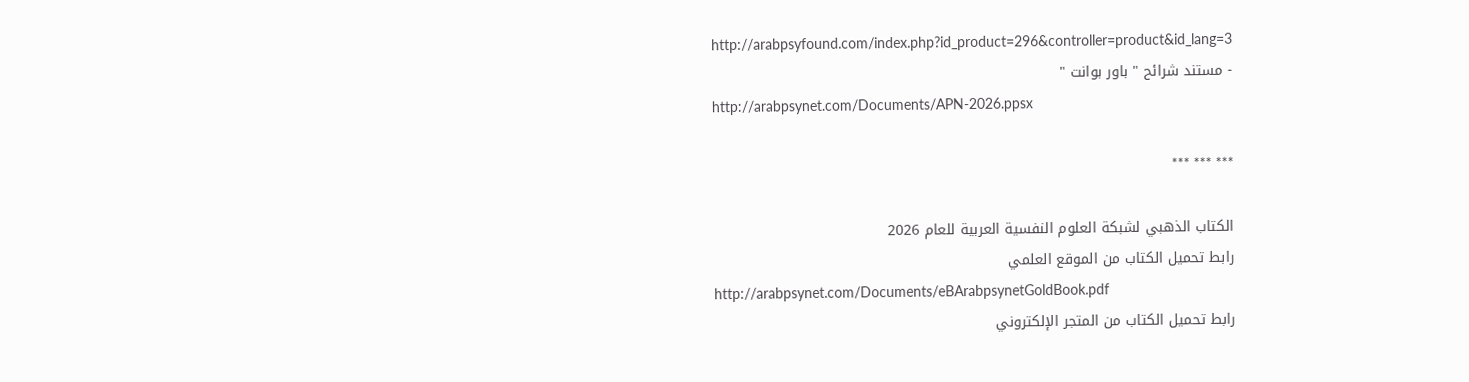http://arabpsyfound.com/index.php?id_product=296&controller=product&id_lang=3
- مستند شرائح " باور بوانت "
http://arabpsynet.com/Documents/APN-2026.ppsx

*** *** ***

الكتاب الذهبي لشبكة العلوم النفسية العربية للعام 2026
رابط تحميل الكتاب من الموقع العلمي
http://arabpsynet.com/Documents/eBArabpsynetGoldBook.pdf
رابط تحميل الكتاب من المتجر الإلكتروني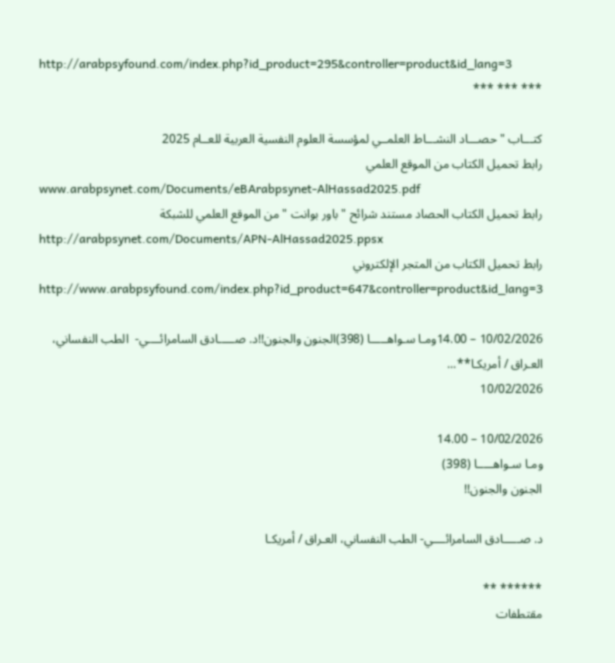http://arabpsyfound.com/index.php?id_product=295&controller=product&id_lang=3
*** *** ***

كتـــاب "حصـــاد النشـــاط العلمــي لمؤسسة العلوم النفسية العربية للعــام 2025
رابط تحميل الكتاب من الموقع العلمي
www.arabpsynet.com/Documents/eBArabpsynet-AlHassad2025.pdf
رابط تحميل الكتاب الحصاد مستند شرائح " باور بوانت " من الموقع العلمي للشبكة
http://arabpsynet.com/Documents/APN-AlHassad2025.ppsx
رابط تحميل الكتاب من المتجر الإلكتروني
http://www.arabpsyfound.com/index.php?id_product=647&controller=product&id_lang=3

10/02/2026 – 14.00ومـا سـواهـــــا (398)الجنون والجنون!!د. صـــــادق السامرائــــي-  الطب النفساني،  العـراق / أمريكـا**...
10/02/2026

10/02/2026 – 14.00
ومـا سـواهـــــا (398)
الجنون والجنون!!

د. صـــــادق السامرائــــي- الطب النفساني، العـراق / أمريكـا

****** **
مقتطفات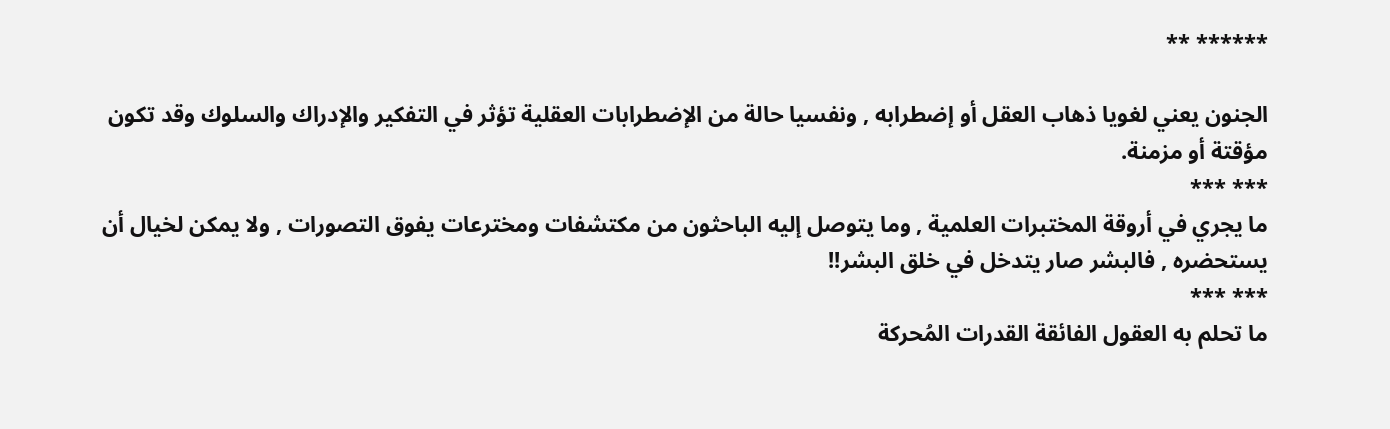****** **

الجنون يعني لغويا ذهاب العقل أو إضطرابه , ونفسيا حالة من الإضطرابات العقلية تؤثر في التفكير والإدراك والسلوك وقد تكون مؤقتة أو مزمنة.
*** ***
ما يجري في أروقة المختبرات العلمية , وما يتوصل إليه الباحثون من مكتشفات ومخترعات يفوق التصورات , ولا يمكن لخيال أن يستحضره , فالبشر صار يتدخل في خلق البشر!!
*** ***
ما تحلم به العقول الفائقة القدرات المُحركة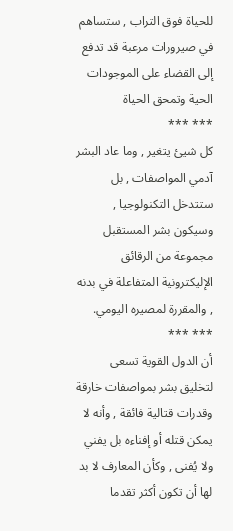للحياة فوق التراب , ستساهم في صيرورات مرعبة قد تدفع إلى القضاء على الموجودات الحية وتمحق الحياة
*** ***
كل شيئ يتغير , وما عاد البشر آدمي المواصفات , بل ستتدخل التكنولوجيا , وسيكون بشر المستقبل مجموعة من الرقائق الإليكترونية المتفاعلة في بدنه , والمقررة لمصيره اليومي.
*** ***
أن الدول القوية تسعى لتخليق بشر بمواصفات خارقة وقدرات قتالية فائقة , وأنه لا يمكن قتله أو إفناءه بل يفني ولا يُفنى , وكأن المعارف لا بد لها أن تكون أكثر تقدما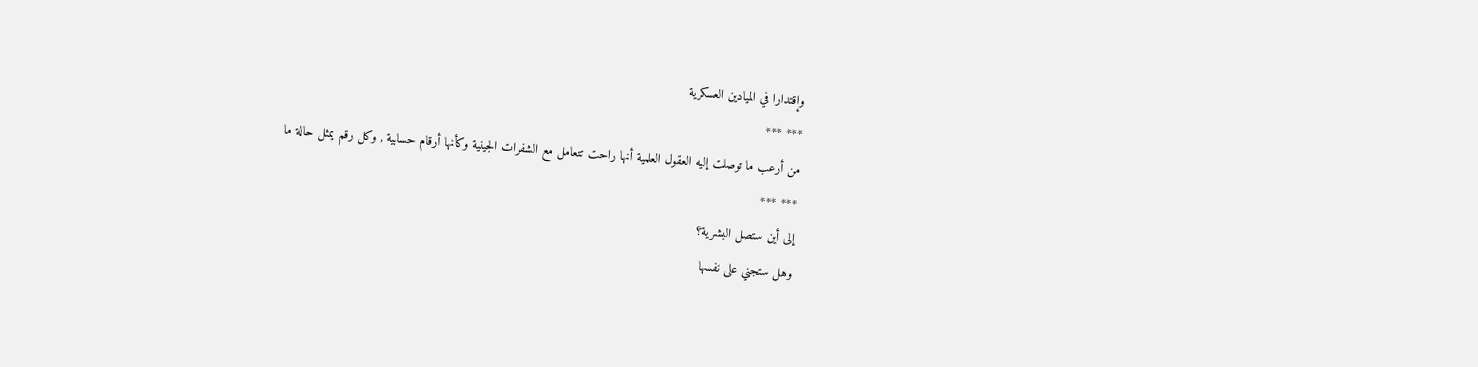وإقتدارا في الميادين العسكرية
*** ***
من أرعب ما توصلت إليه العقول العلمية أنها راحت تتعامل مع الشفرات الجينية وكأنها أرقام حسابية , وكل رقم يمثل حالة ما
*** ***
إلى أين ستصل البشرية؟
وهل ستجني على نفسها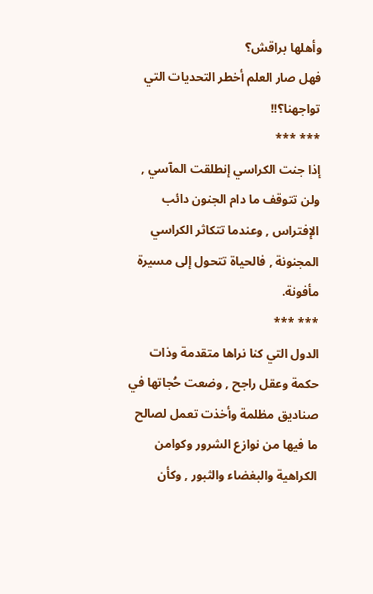وأهلها براقش؟
فهل صار العلم أخطر التحديات التي تواجهنا؟!!
*** ***
إذا جنت الكراسي إنطلقت المآسي , ولن تتوقف ما دام الجنون دائب الإفتراس , وعندما تتكاثر الكراسي المجنونة , فالحياة تتحول إلى مسيرة مأفونة.
*** ***
الدول التي كنا نراها متقدمة وذات حكمة وعقل راجح , وضعت حُجاتها في صناديق مظلمة وأخذت تعمل لصالح ما فيها من نوازع الشرور وكوامن الكراهية والبغضاء والثبور , وكأن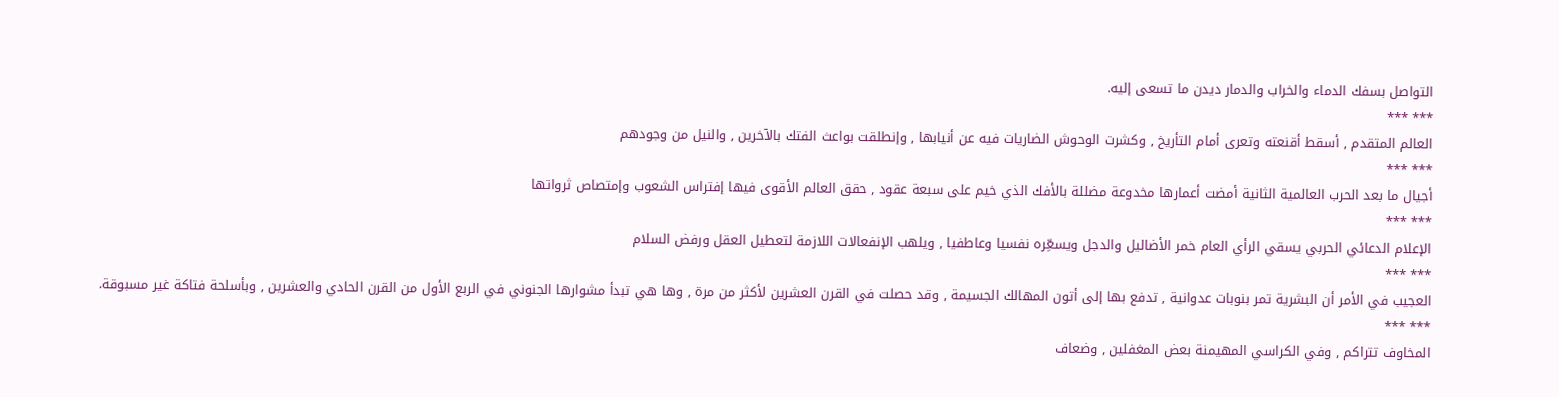التواصل بسفك الدماء والخراب والدمار ديدن ما تسعى إليه.
*** ***
العالم المتقدم , أسقط أقنعته وتعرى أمام التأريخ , وكشرت الوحوش الضاريات فيه عن أنيابها , وإنطلقت بواعث الفتك بالآخرين , والنيل من وجودهم
*** ***
أجيال ما بعد الحرب العالمية الثانية أمضت أعمارها مخدوعة مضللة بالأفك الذي خيم على سبعة عقود , حقق العالم الأقوى فيها إفتراس الشعوب وإمتصاص ثرواتها
*** ***
الإعلام الدعائي الحربي يسقي الرأي العام خمر الأضاليل والدجل ويسعِّره نفسيا وعاطفيا , ويلهب الإنفعالات اللازمة لتعطيل العقل ورفض السلام
*** ***
العجيب في الأمر أن البشرية تمر بنوبات عدوانية , تدفع بها إلى أتون المهالك الجسيمة , وقد حصلت في القرن العشرين لأكثر من مرة , وها هي تبدأ مشوارها الجنوني في الربع الأول من القرن الحادي والعشرين , وبأسلحة فتاكة غير مسبوقة.
*** ***
المخاوف تتراكم , وفي الكراسي المهيمنة بعض المغفلين , وضعاف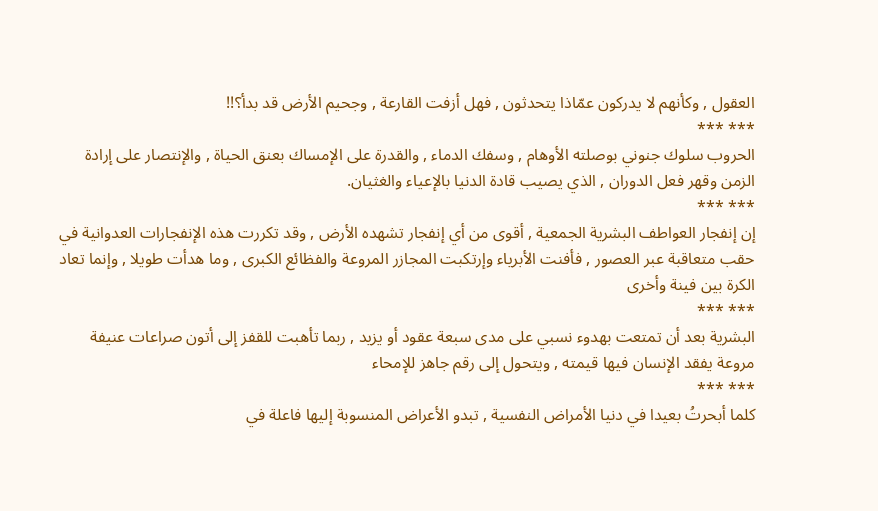العقول , وكأنهم لا يدركون عمّاذا يتحدثون , فهل أزفت القارعة , وجحيم الأرض قد بدأ؟!!
*** ***
الحروب سلوك جنوني بوصلته الأوهام , وسفك الدماء , والقدرة على الإمساك بعنق الحياة , والإنتصار على إرادة الزمن وقهر فعل الدوران , الذي يصيب قادة الدنيا بالإعياء والغثيان.
*** ***
إن إنفجار العواطف البشرية الجمعية , أقوى من أي إنفجار تشهده الأرض , وقد تكررت هذه الإنفجارات العدوانية في حقب متعاقبة عبر العصور , فأفنت الأبرياء وإرتكبت المجازر المروعة والفظائع الكبرى , وما هدأت طويلا , وإنما تعاد الكرة بين فينة وأخرى
*** ***
البشرية بعد أن تمتعت بهدوء نسبي على مدى سبعة عقود أو يزيد , ربما تأهبت للقفز إلى أتون صراعات عنيفة مروعة يفقد الإنسان فيها قيمته , ويتحول إلى رقم جاهز للإمحاء
*** ***
كلما أبحرتُ بعيدا في دنيا الأمراض النفسية , تبدو الأعراض المنسوبة إليها فاعلة في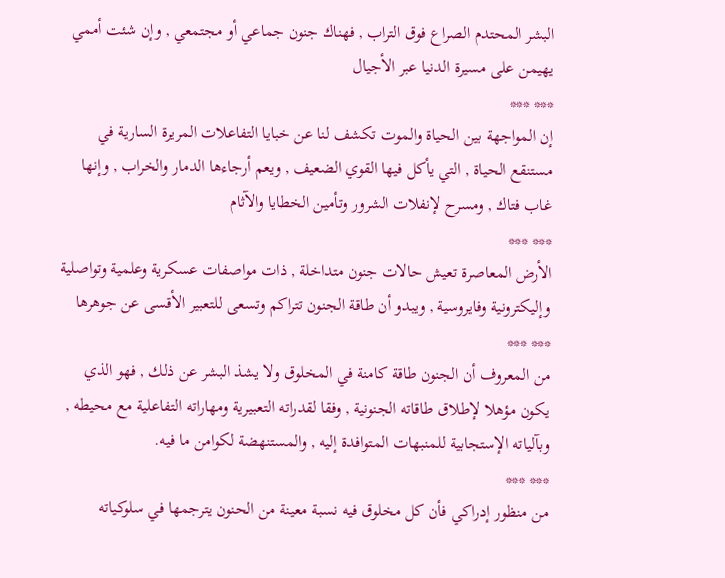البشر المحتدم الصراع فوق التراب , فهناك جنون جماعي أو مجتمعي , وإن شئت أممي يهيمن على مسيرة الدنيا عبر الأجيال
*** ***
إن المواجهة بين الحياة والموت تكشف لنا عن خبايا التفاعلات المريرة السارية في مستنقع الحياة , التي يأكل فيها القوي الضعيف , ويعم أرجاءها الدمار والخراب , وإنها غاب فتاك , ومسرح لإنفلات الشرور وتأمين الخطايا والآثام
*** ***
الأرض المعاصرة تعيش حالات جنون متداخلة , ذات مواصفات عسكرية وعلمية وتواصلية وإليكترونية وفايروسية , ويبدو أن طاقة الجنون تتراكم وتسعى للتعبير الأقسى عن جوهرها
*** ***
من المعروف أن الجنون طاقة كامنة في المخلوق ولا يشذ البشر عن ذلك , فهو الذي يكون مؤهلا لإطلاق طاقاته الجنونية , وفقا لقدراته التعبيرية ومهاراته التفاعلية مع محيطه , وبآلياته الإستجابية للمنبهات المتوافدة إليه , والمستنهضة لكوامن ما فيه.
*** ***
من منظور إدراكي فأن كل مخلوق فيه نسبة معينة من الحنون يترجمها في سلوكياته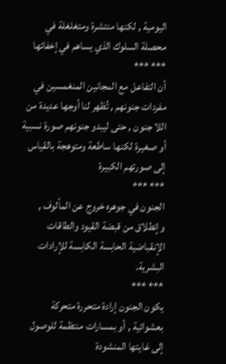اليومية , لكنها منتشرة ومتغلغلة في محصلة السلوك الذي يساهم في إخفائها
*** ***
أن التفاعل مع المجانين المنغمسين في مفردات جنونهم , تُظهر لنا أوجها عديدة من اللا جنون , حتى ليبدو جنونهم صورة نسبية أو صغيرة لكنها ساطعة ومتوهجة بالقياس إلى صورتهم الكبيرة
*** ***
الجنون في جوهره خروج عن المألوف , وإنطلاق من قبضة القيود والطاقات الإنقباضية الحابسة الكابسة للإرادات البشرية.
*** ***
يكون الجنون إرادة متحررة متحركة بعشوائية , أو بمسارات منتظمة للوصول إلى غايتها المنشودة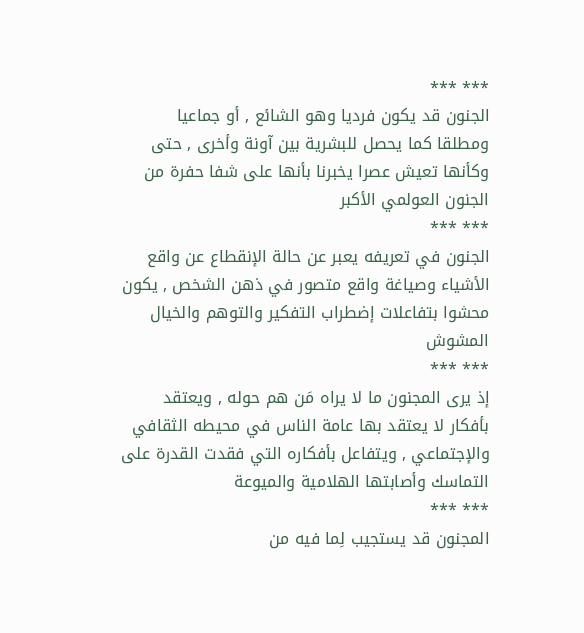*** ***
الجنون قد يكون فرديا وهو الشائع , أو جماعيا ومطلقا كما يحصل للبشرية بين آونة وأخرى , حتى وكأنها تعيش عصرا يخبرنا بأنها على شفا حفرة من الجنون العولمي الأكبر
*** ***
الجنون في تعريفه يعبر عن حالة الإنقطاع عن واقع الأشياء وصياغة واقع متصور في ذهن الشخص , يكون محشوا بتفاعلات إضطراب التفكير والتوهم والخيال المشوش
*** ***
إذ يرى المجنون ما لا يراه مَن هم حوله , ويعتقد بأفكار لا يعتقد بها عامة الناس في محيطه الثقافي والإجتماعي , ويتفاعل بأفكاره التي فقدت القدرة على التماسك وأصابتها الهلامية والميوعة
*** ***
المجنون قد يستجيب لِما فيه من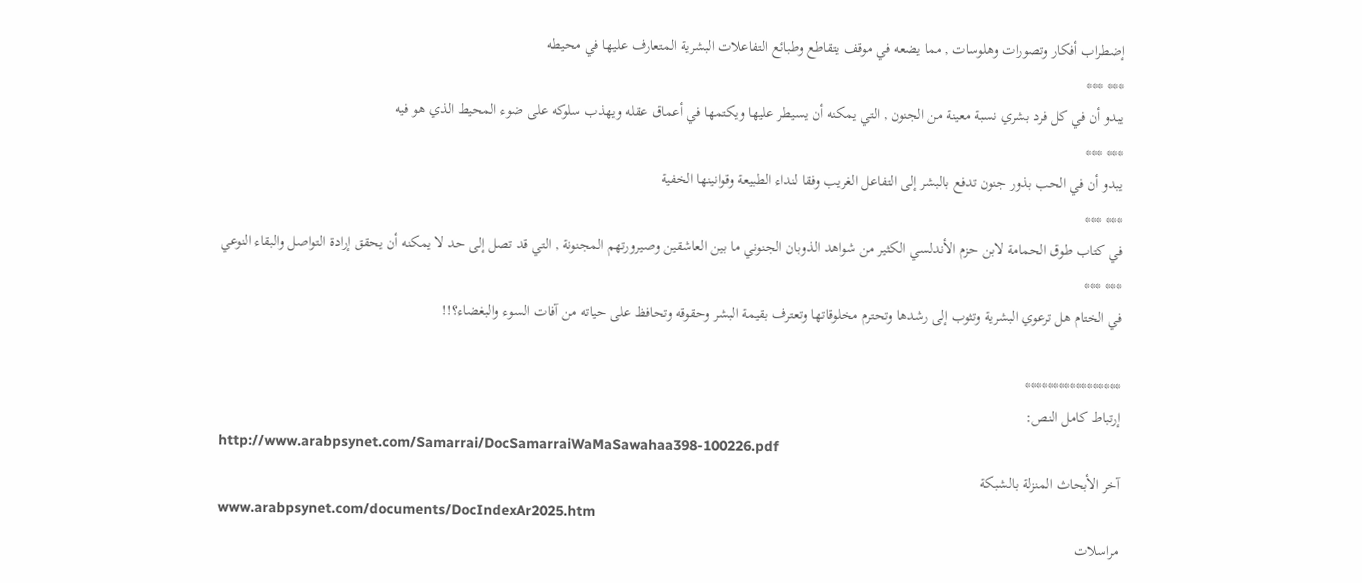إضطراب أفكار وتصورات وهلوسات , مما يضعه في موقف يتقاطع وطبائع التفاعلات البشرية المتعارف عليها في محيطه
*** ***
يبدو أن في كل فرد بشري نسبة معينة من الجنون , التي يمكنه أن يسيطر عليها ويكتمها في أعماق عقله ويهذب سلوكه على ضوء المحيط الذي هو فيه
*** ***
يبدو أن في الحب بذور جنون تدفع بالبشر إلى التفاعل الغريب وفقا لنداء الطبيعة وقوانينها الخفية
*** ***
في كتاب طوق الحمامة لابن حزم الأندلسي الكثير من شواهد الذوبان الجنوني ما بين العاشقين وصيرورتهم المجنونة , التي قد تصل إلى حد لا يمكنه أن يحقق إرادة التواصل والبقاء النوعي
*** ***
في الختام هل ترعوي البشرية وتثوب إلى رشدها وتحترم مخلوقاتها وتعترف بقيمة البشر وحقوقه وتحافظ على حياته من آفات السوء والبغضاء؟!!

*****************
إرتباط كامل النص:
http://www.arabpsynet.com/Samarrai/DocSamarraiWaMaSawahaa398-100226.pdf
آخر الأبحاث المنزلة بالشبكة
www.arabpsynet.com/documents/DocIndexAr2025.htm
مراسلات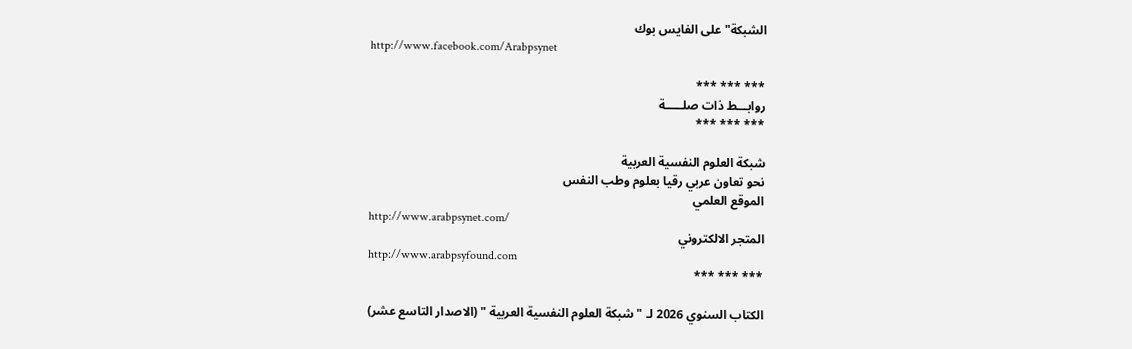الشبكة" على الفايس بوك
http://www.facebook.com/Arabpsynet

*** *** ***
روابـــط ذات صلـــــة
*** *** ***

شبكة العلوم النفسية العربية
نحو تعاون عربي رقيا بعلوم وطب النفس
الموقع العلمي
http://www.arabpsynet.com/
المتجر الالكتروني
http://www.arabpsyfound.com
*** *** ***

الكتاب السنوي 2026 لـ " شبكة العلوم النفسية العربية " (الاصدار التاسع عشر)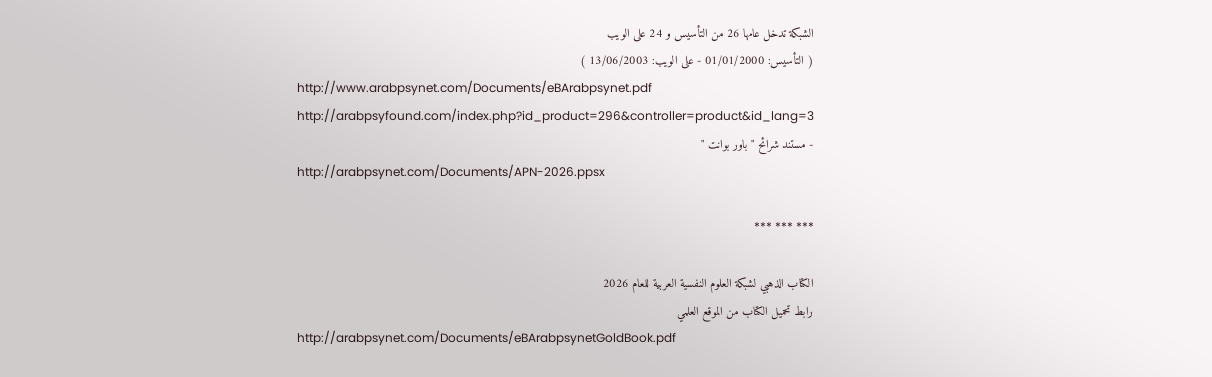الشبكة تدخل عامها 26 من التأسيس و 24 على الويب
( التأسيس: 01/01/2000 - على الويب: 13/06/2003 )
http://www.arabpsynet.com/Documents/eBArabpsynet.pdf
http://arabpsyfound.com/index.php?id_product=296&controller=product&id_lang=3
- مستند شرائح " باور بوانت "
http://arabpsynet.com/Documents/APN-2026.ppsx

*** *** ***

الكتاب الذهبي لشبكة العلوم النفسية العربية للعام 2026
رابط تحميل الكتاب من الموقع العلمي
http://arabpsynet.com/Documents/eBArabpsynetGoldBook.pdf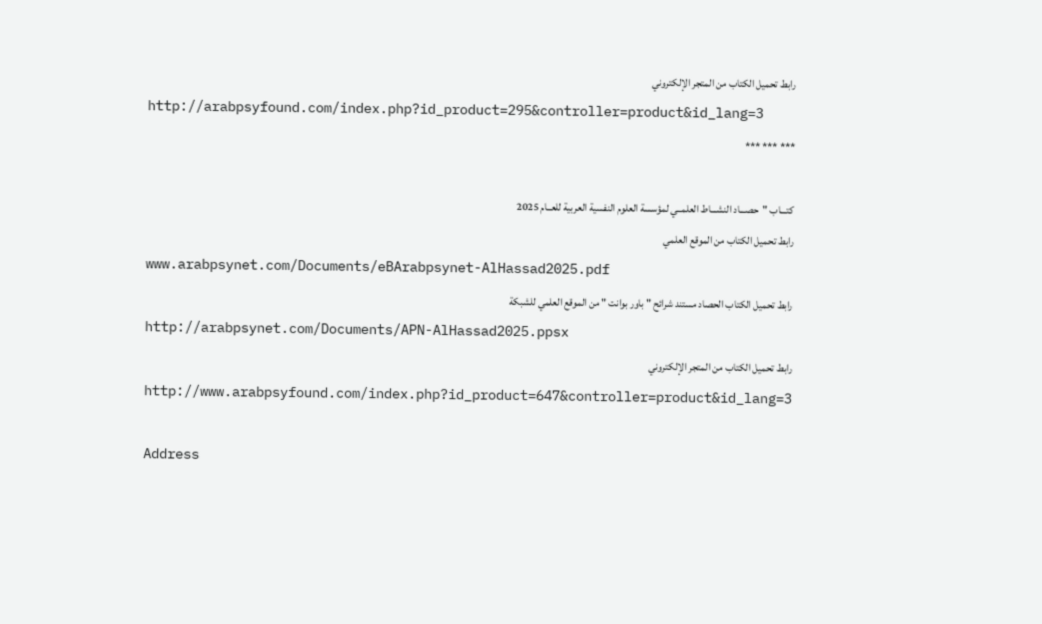رابط تحميل الكتاب من المتجر الإلكتروني
http://arabpsyfound.com/index.php?id_product=295&controller=product&id_lang=3
*** *** ***

كتـــاب "حصـــاد النشـــاط العلمــي لمؤسسة العلوم النفسية العربية للعــام 2025
رابط تحميل الكتاب من الموقع العلمي
www.arabpsynet.com/Documents/eBArabpsynet-AlHassad2025.pdf
رابط تحميل الكتاب الحصاد مستند شرائح " باور بوانت " من الموقع العلمي للشبكة
http://arabpsynet.com/Documents/APN-AlHassad2025.ppsx
رابط تحميل الكتاب من المتجر الإلكتروني
http://www.arabpsyfound.com/index.php?id_product=647&controller=product&id_lang=3

Address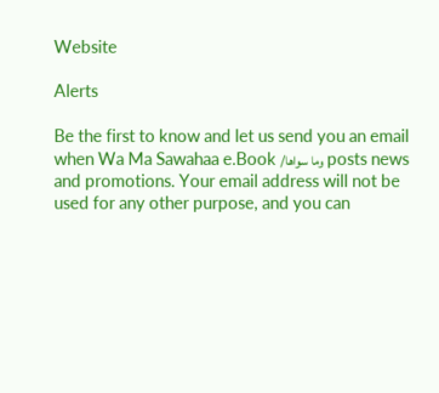Website

Alerts

Be the first to know and let us send you an email when Wa Ma Sawahaa e.Book /وما سواها posts news and promotions. Your email address will not be used for any other purpose, and you can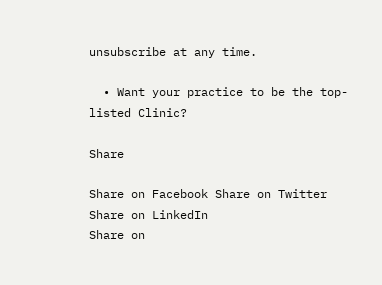unsubscribe at any time.

  • Want your practice to be the top-listed Clinic?

Share

Share on Facebook Share on Twitter Share on LinkedIn
Share on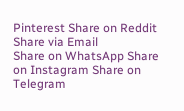Pinterest Share on Reddit Share via Email
Share on WhatsApp Share on Instagram Share on Telegram